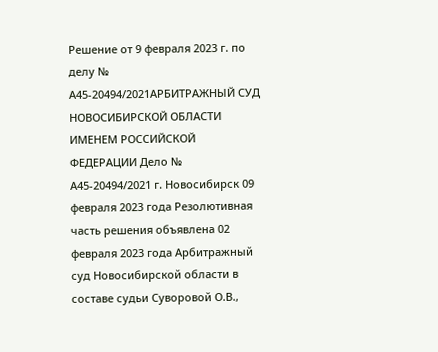Решение от 9 февраля 2023 г. по делу № А45-20494/2021АРБИТРАЖНЫЙ СУД НОВОСИБИРСКОЙ ОБЛАСТИ ИМЕНЕМ РОССИЙСКОЙ ФЕДЕРАЦИИ Дело № А45-20494/2021 г. Новосибирск 09 февраля 2023 года Резолютивная часть решения объявлена 02 февраля 2023 года Арбитражный суд Новосибирской области в составе судьи Суворовой О.В.,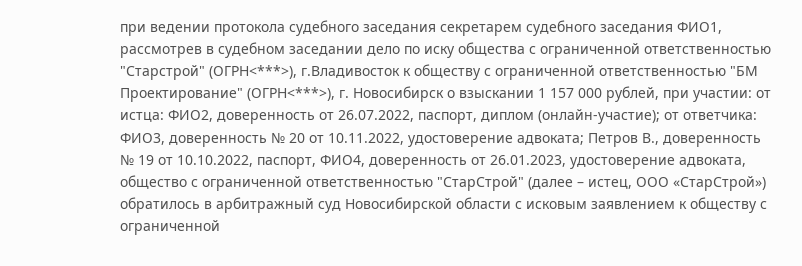при ведении протокола судебного заседания секретарем судебного заседания ФИО1, рассмотрев в судебном заседании дело по иску общества с ограниченной ответственностью "Старстрой" (ОГРН<***>), г.Владивосток к обществу с ограниченной ответственностью "БМ Проектирование" (ОГРН<***>), г. Новосибирск о взыскании 1 157 000 рублей, при участии: от истца: ФИО2, доверенность от 26.07.2022, паспорт, диплом (онлайн-участие); от ответчика: ФИО3, доверенность № 20 от 10.11.2022, удостоверение адвоката; Петров В., доверенность № 19 от 10.10.2022, паспорт, ФИО4, доверенность от 26.01.2023, удостоверение адвоката, общество с ограниченной ответственностью "СтарСтрой" (далее – истец, ООО «СтарСтрой») обратилось в арбитражный суд Новосибирской области с исковым заявлением к обществу с ограниченной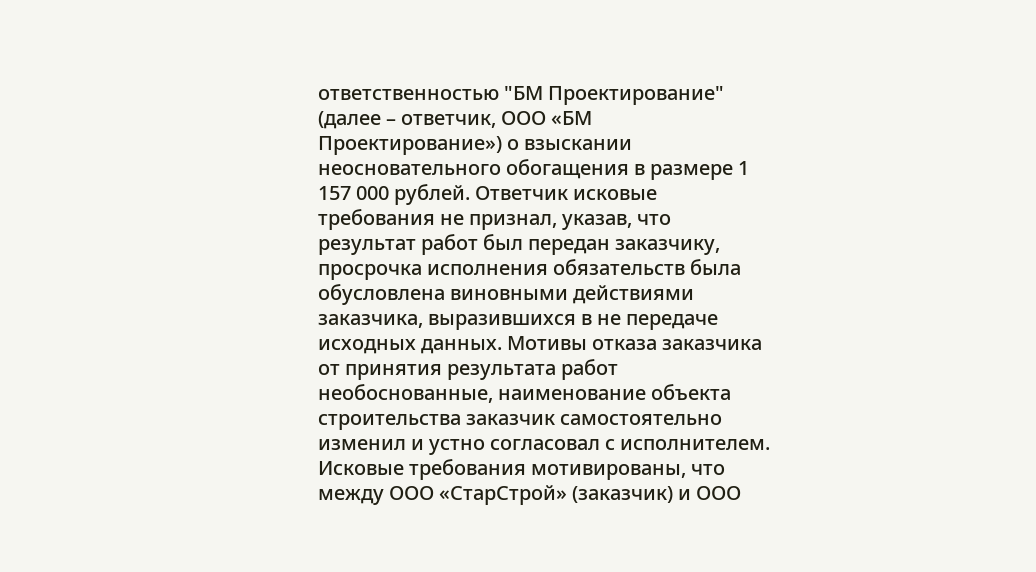ответственностью "БМ Проектирование" (далее – ответчик, ООО «БМ Проектирование») о взыскании неосновательного обогащения в размере 1 157 000 рублей. Ответчик исковые требования не признал, указав, что результат работ был передан заказчику, просрочка исполнения обязательств была обусловлена виновными действиями заказчика, выразившихся в не передаче исходных данных. Мотивы отказа заказчика от принятия результата работ необоснованные, наименование объекта строительства заказчик самостоятельно изменил и устно согласовал с исполнителем. Исковые требования мотивированы, что между ООО «СтарСтрой» (заказчик) и ООО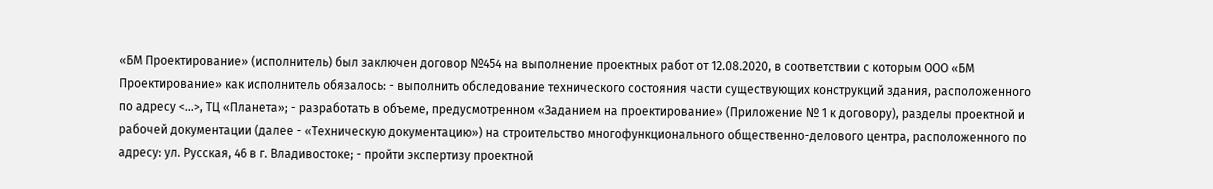«БМ Проектирование» (исполнитель) был заключен договор №454 на выполнение проектных работ от 12.08.2020, в соответствии с которым ООО «БМ Проектирование» как исполнитель обязалось: - выполнить обследование технического состояния части существующих конструкций здания, расположенного по адресу <...>, ТЦ «Планета»; - разработать в объеме, предусмотренном «Заданием на проектирование» (Приложение № 1 к договору), разделы проектной и рабочей документации (далее - «Техническую документацию») на строительство многофункционального общественно-делового центра, расположенного по адресу: ул. Русская, 46 в г. Владивостоке; - пройти экспертизу проектной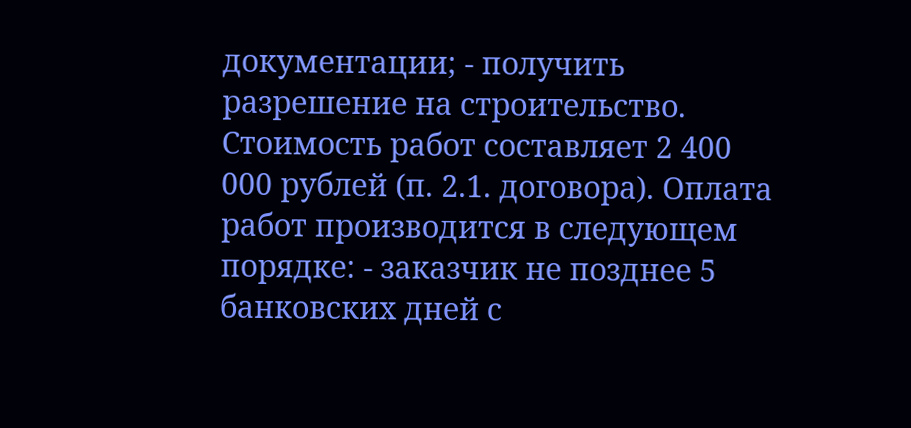документации; - получить разрешение на строительство. Стоимость работ составляет 2 400 000 рублей (п. 2.1. договора). Оплата работ производится в следующем порядке: - заказчик не позднее 5 банковских дней с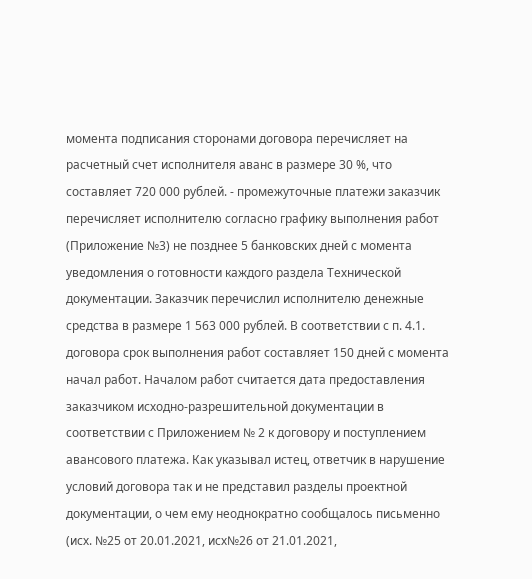момента подписания сторонами договора перечисляет на расчетный счет исполнителя аванс в размере 30 %, что составляет 720 000 рублей. - промежуточные платежи заказчик перечисляет исполнителю согласно графику выполнения работ (Приложение №3) не позднее 5 банковских дней с момента уведомления о готовности каждого раздела Технической документации. Заказчик перечислил исполнителю денежные средства в размере 1 563 000 рублей. В соответствии с п. 4.1. договора срок выполнения работ составляет 150 дней с момента начал работ. Началом работ считается дата предоставления заказчиком исходно-разрешительной документации в соответствии с Приложением № 2 к договору и поступлением авансового платежа. Как указывал истец, ответчик в нарушение условий договора так и не представил разделы проектной документации, о чем ему неоднократно сообщалось письменно (исх. №25 от 20.01.2021, исх№26 от 21.01.2021,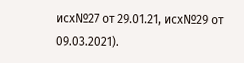исх№27 от 29.01.21, исх№29 от 09.03.2021).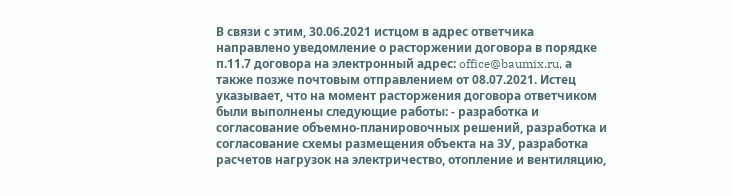В связи с этим, 30.06.2021 истцом в адрес ответчика направлено уведомление о расторжении договора в порядке п.11.7 договора на электронный адрес: office@baumix.ru, а также позже почтовым отправлением от 08.07.2021. Истец указывает, что на момент расторжения договора ответчиком были выполнены следующие работы: - разработка и согласование объемно-планировочных решений, разработка и согласование схемы размещения объекта на ЗУ, разработка расчетов нагрузок на электричество, отопление и вентиляцию,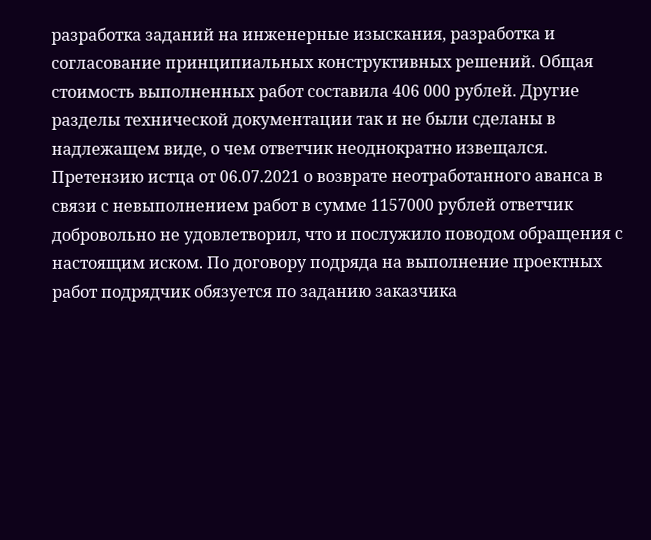разработка заданий на инженерные изыскания, разработка и согласование принципиальных конструктивных решений. Общая стоимость выполненных работ составила 406 000 рублей. Другие разделы технической документации так и не были сделаны в надлежащем виде, о чем ответчик неоднократно извещался. Претензию истца от 06.07.2021 о возврате неотработанного аванса в связи с невыполнением работ в сумме 1157000 рублей ответчик добровольно не удовлетворил, что и послужило поводом обращения с настоящим иском. По договору подряда на выполнение проектных работ подрядчик обязуется по заданию заказчика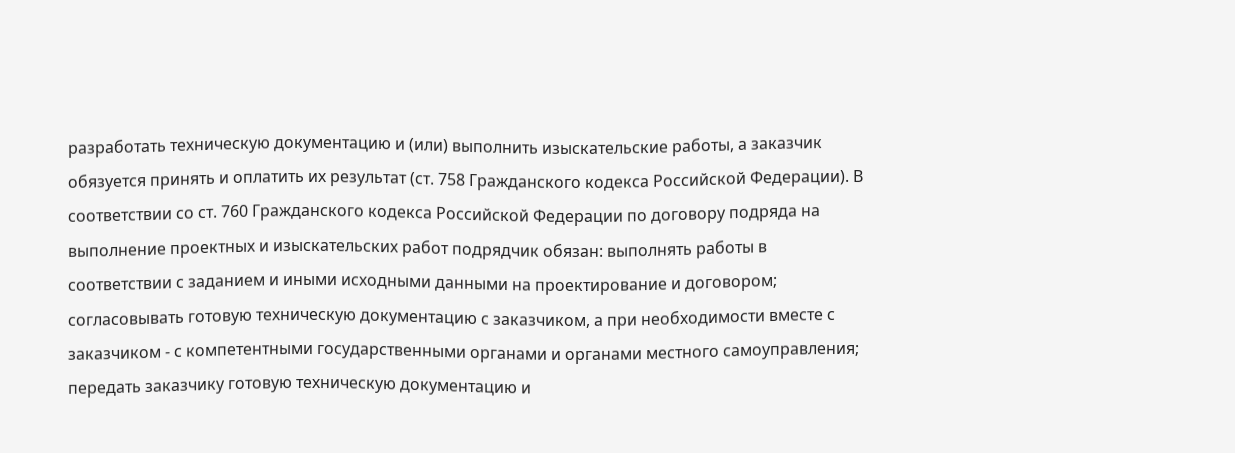разработать техническую документацию и (или) выполнить изыскательские работы, а заказчик обязуется принять и оплатить их результат (ст. 758 Гражданского кодекса Российской Федерации). В соответствии со ст. 760 Гражданского кодекса Российской Федерации по договору подряда на выполнение проектных и изыскательских работ подрядчик обязан: выполнять работы в соответствии с заданием и иными исходными данными на проектирование и договором; согласовывать готовую техническую документацию с заказчиком, а при необходимости вместе с заказчиком - с компетентными государственными органами и органами местного самоуправления; передать заказчику готовую техническую документацию и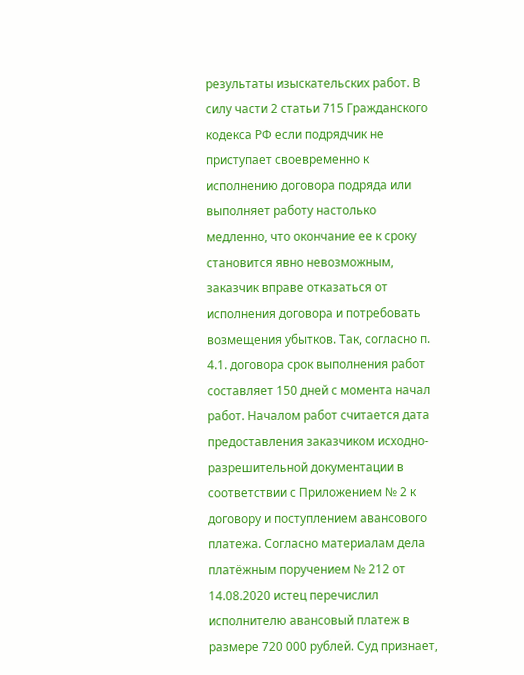результаты изыскательских работ. В силу части 2 статьи 715 Гражданского кодекса РФ если подрядчик не приступает своевременно к исполнению договора подряда или выполняет работу настолько медленно, что окончание ее к сроку становится явно невозможным, заказчик вправе отказаться от исполнения договора и потребовать возмещения убытков. Так, согласно п. 4.1. договора срок выполнения работ составляет 150 дней с момента начал работ. Началом работ считается дата предоставления заказчиком исходно-разрешительной документации в соответствии с Приложением № 2 к договору и поступлением авансового платежа. Согласно материалам дела платёжным поручением № 212 от 14.08.2020 истец перечислил исполнителю авансовый платеж в размере 720 000 рублей. Суд признает,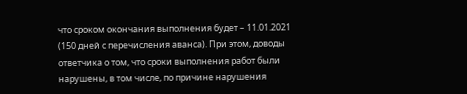что сроком окончания выполнения будет – 11.01.2021 (150 дней с перечисления аванса). При этом, доводы ответчика о том, что сроки выполнения работ были нарушены, в том числе, по причине нарушения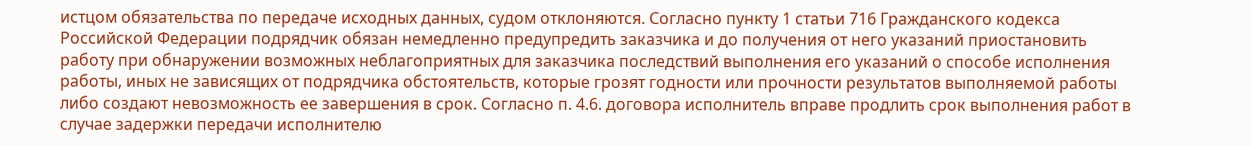истцом обязательства по передаче исходных данных, судом отклоняются. Согласно пункту 1 статьи 716 Гражданского кодекса Российской Федерации подрядчик обязан немедленно предупредить заказчика и до получения от него указаний приостановить работу при обнаружении возможных неблагоприятных для заказчика последствий выполнения его указаний о способе исполнения работы, иных не зависящих от подрядчика обстоятельств, которые грозят годности или прочности результатов выполняемой работы либо создают невозможность ее завершения в срок. Согласно п. 4.6. договора исполнитель вправе продлить срок выполнения работ в случае задержки передачи исполнителю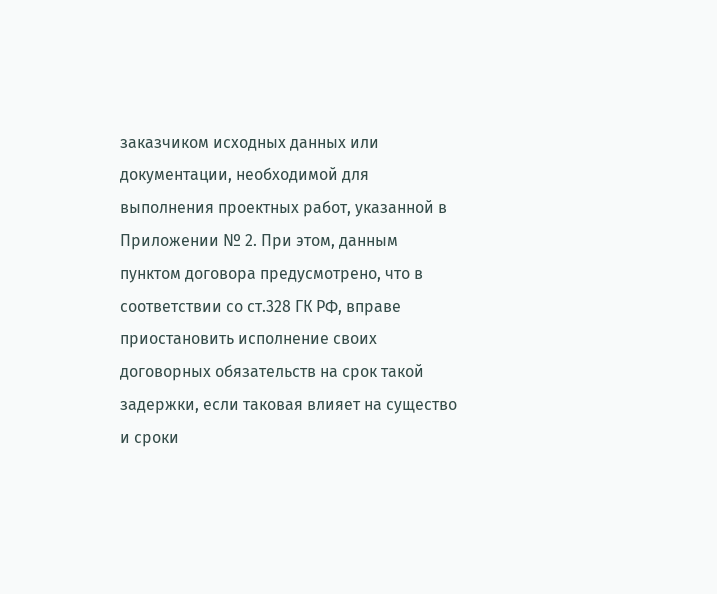заказчиком исходных данных или документации, необходимой для выполнения проектных работ, указанной в Приложении № 2. При этом, данным пунктом договора предусмотрено, что в соответствии со ст.328 ГК РФ, вправе приостановить исполнение своих договорных обязательств на срок такой задержки, если таковая влияет на существо и сроки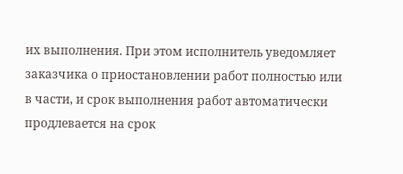их выполнения. При этом исполнитель уведомляет заказчика о приостановлении работ полностью или в части, и срок выполнения работ автоматически продлевается на срок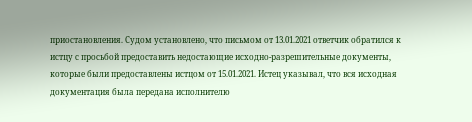приостановления. Судом установлено, что письмом от 13.01.2021 ответчик обратился к истцу с просьбой предоставить недостающие исходно-разрешительные документы, которые были предоставлены истцом от 15.01.2021. Истец указывал, что вся исходная документация была передана исполнителю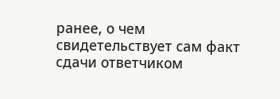ранее, о чем свидетельствует сам факт сдачи ответчиком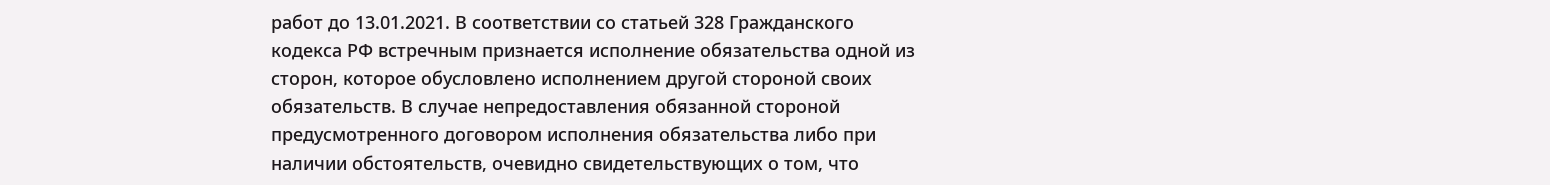работ до 13.01.2021. В соответствии со статьей 328 Гражданского кодекса РФ встречным признается исполнение обязательства одной из сторон, которое обусловлено исполнением другой стороной своих обязательств. В случае непредоставления обязанной стороной предусмотренного договором исполнения обязательства либо при наличии обстоятельств, очевидно свидетельствующих о том, что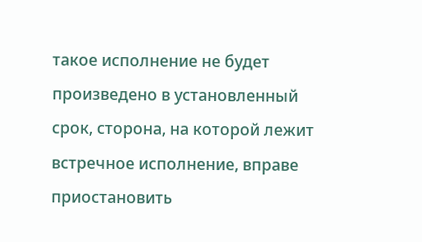такое исполнение не будет произведено в установленный срок, сторона, на которой лежит встречное исполнение, вправе приостановить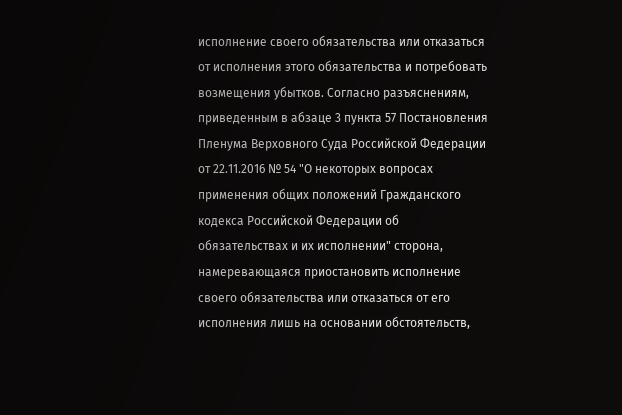исполнение своего обязательства или отказаться от исполнения этого обязательства и потребовать возмещения убытков. Согласно разъяснениям, приведенным в абзаце 3 пункта 57 Постановления Пленума Верховного Суда Российской Федерации от 22.11.2016 № 54 "О некоторых вопросах применения общих положений Гражданского кодекса Российской Федерации об обязательствах и их исполнении" сторона, намеревающаяся приостановить исполнение своего обязательства или отказаться от его исполнения лишь на основании обстоятельств,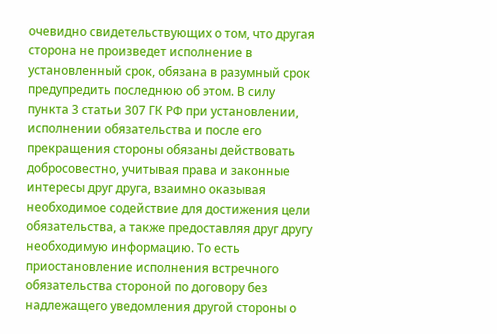очевидно свидетельствующих о том, что другая сторона не произведет исполнение в установленный срок, обязана в разумный срок предупредить последнюю об этом. В силу пункта 3 статьи 307 ГК РФ при установлении, исполнении обязательства и после его прекращения стороны обязаны действовать добросовестно, учитывая права и законные интересы друг друга, взаимно оказывая необходимое содействие для достижения цели обязательства, а также предоставляя друг другу необходимую информацию. То есть приостановление исполнения встречного обязательства стороной по договору без надлежащего уведомления другой стороны о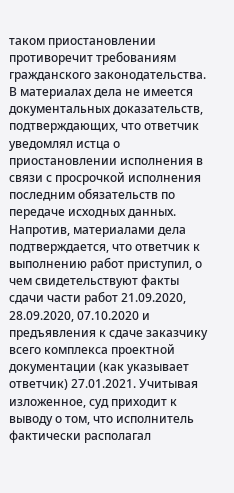таком приостановлении противоречит требованиям гражданского законодательства. В материалах дела не имеется документальных доказательств, подтверждающих, что ответчик уведомлял истца о приостановлении исполнения в связи с просрочкой исполнения последним обязательств по передаче исходных данных. Напротив, материалами дела подтверждается, что ответчик к выполнению работ приступил, о чем свидетельствуют факты сдачи части работ 21.09.2020, 28.09.2020, 07.10.2020 и предъявления к сдаче заказчику всего комплекса проектной документации (как указывает ответчик) 27.01.2021. Учитывая изложенное, суд приходит к выводу о том, что исполнитель фактически располагал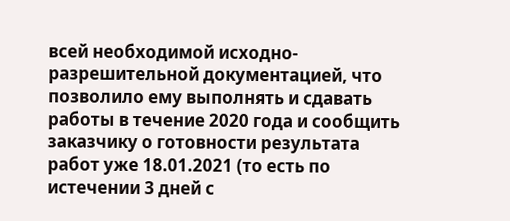всей необходимой исходно-разрешительной документацией, что позволило ему выполнять и сдавать работы в течение 2020 года и сообщить заказчику о готовности результата работ уже 18.01.2021 (то есть по истечении 3 дней с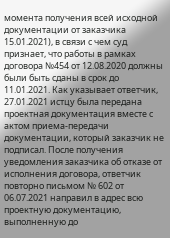момента получения всей исходной документации от заказчика 15.01.2021), в связи с чем суд признает, что работы в рамках договора №454 от 12.08.2020 должны были быть сданы в срок до 11.01.2021. Как указывает ответчик, 27.01.2021 истцу была передана проектная документация вместе с актом приема-передачи документации, который заказчик не подписал. После получения уведомления заказчика об отказе от исполнения договора, ответчик повторно письмом № 602 от 06.07.2021 направил в адрес всю проектную документацию, выполненную до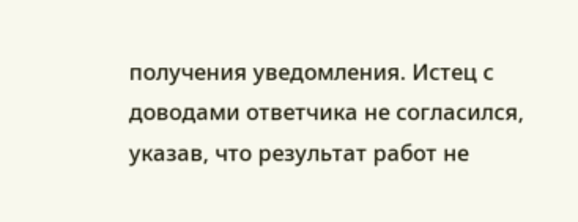получения уведомления. Истец с доводами ответчика не согласился, указав, что результат работ не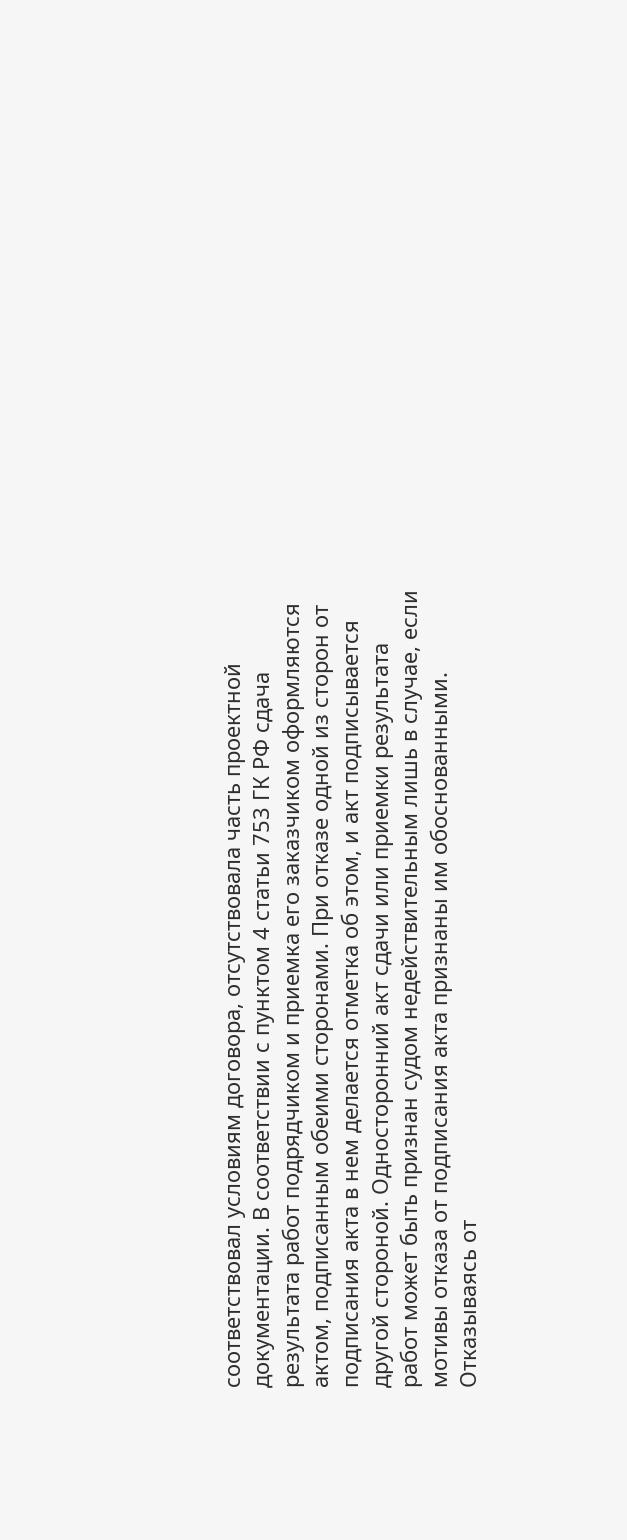соответствовал условиям договора, отсутствовала часть проектной документации. В соответствии с пунктом 4 статьи 753 ГК РФ сдача результата работ подрядчиком и приемка его заказчиком оформляются актом, подписанным обеими сторонами. При отказе одной из сторон от подписания акта в нем делается отметка об этом, и акт подписывается другой стороной. Односторонний акт сдачи или приемки результата работ может быть признан судом недействительным лишь в случае, если мотивы отказа от подписания акта признаны им обоснованными. Отказываясь от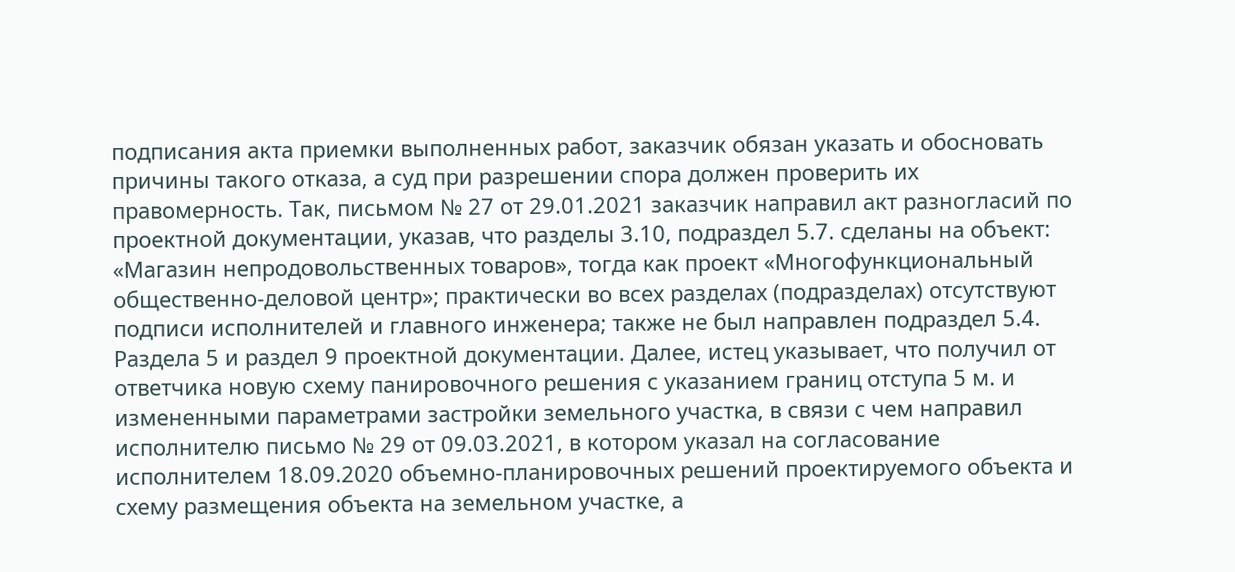подписания акта приемки выполненных работ, заказчик обязан указать и обосновать причины такого отказа, а суд при разрешении спора должен проверить их правомерность. Так, письмом № 27 от 29.01.2021 заказчик направил акт разногласий по проектной документации, указав, что разделы 3.10, подраздел 5.7. сделаны на объект: «Магазин непродовольственных товаров», тогда как проект «Многофункциональный общественно-деловой центр»; практически во всех разделах (подразделах) отсутствуют подписи исполнителей и главного инженера; также не был направлен подраздел 5.4. Раздела 5 и раздел 9 проектной документации. Далее, истец указывает, что получил от ответчика новую схему панировочного решения с указанием границ отступа 5 м. и измененными параметрами застройки земельного участка, в связи с чем направил исполнителю письмо № 29 от 09.03.2021, в котором указал на согласование исполнителем 18.09.2020 объемно-планировочных решений проектируемого объекта и схему размещения объекта на земельном участке, а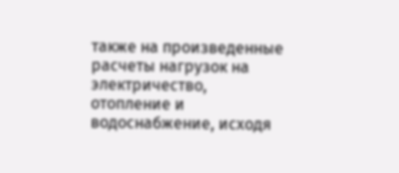также на произведенные расчеты нагрузок на электричество, отопление и водоснабжение, исходя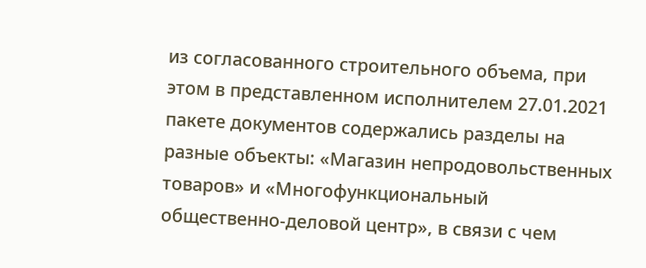из согласованного строительного объема, при этом в представленном исполнителем 27.01.2021 пакете документов содержались разделы на разные объекты: «Магазин непродовольственных товаров» и «Многофункциональный общественно-деловой центр», в связи с чем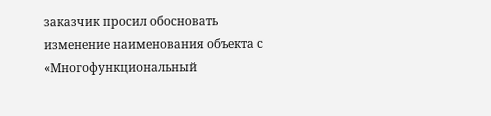заказчик просил обосновать изменение наименования объекта с «Многофункциональный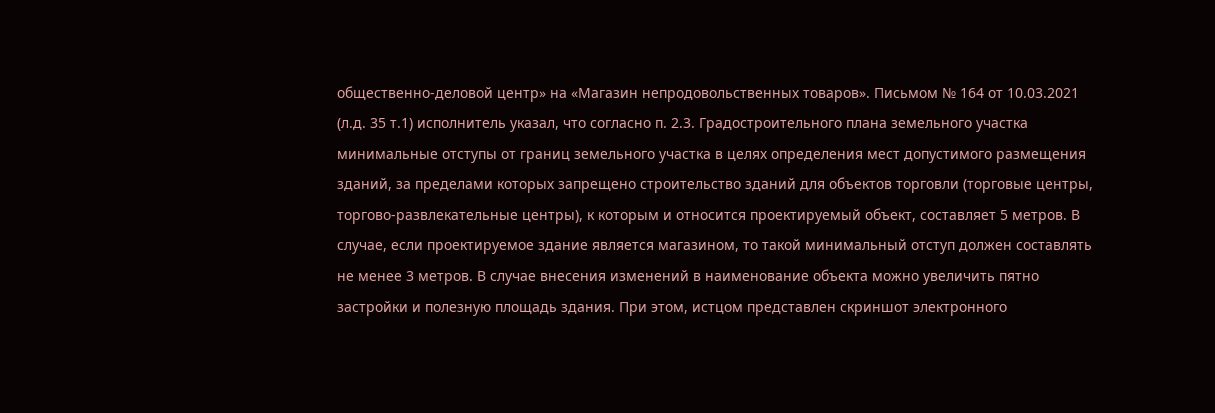общественно-деловой центр» на «Магазин непродовольственных товаров». Письмом № 164 от 10.03.2021 (л.д. 35 т.1) исполнитель указал, что согласно п. 2.3. Градостроительного плана земельного участка минимальные отступы от границ земельного участка в целях определения мест допустимого размещения зданий, за пределами которых запрещено строительство зданий для объектов торговли (торговые центры, торгово-развлекательные центры), к которым и относится проектируемый объект, составляет 5 метров. В случае, если проектируемое здание является магазином, то такой минимальный отступ должен составлять не менее 3 метров. В случае внесения изменений в наименование объекта можно увеличить пятно застройки и полезную площадь здания. При этом, истцом представлен скриншот электронного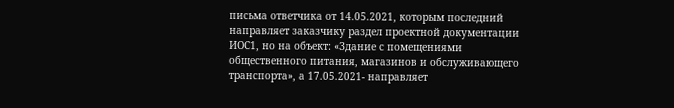письма ответчика от 14.05.2021, которым последний направляет заказчику раздел проектной документации ИОС1, но на объект: «Здание с помещениями общественного питания, магазинов и обслуживающего транспорта», а 17.05.2021- направляет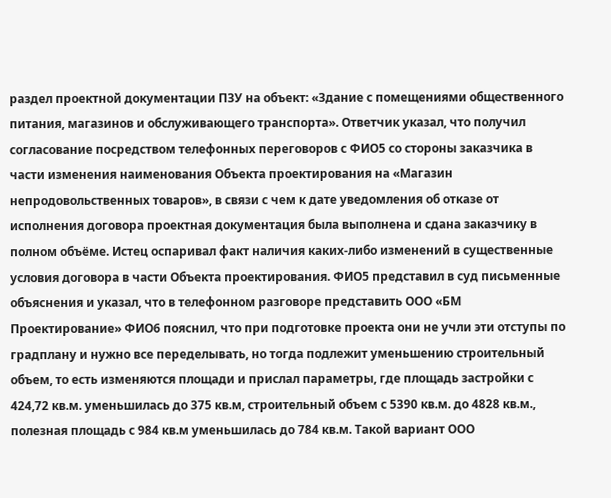раздел проектной документации ПЗУ на объект: «Здание с помещениями общественного питания, магазинов и обслуживающего транспорта». Ответчик указал, что получил согласование посредством телефонных переговоров с ФИО5 со стороны заказчика в части изменения наименования Объекта проектирования на «Магазин непродовольственных товаров», в связи с чем к дате уведомления об отказе от исполнения договора проектная документация была выполнена и сдана заказчику в полном объёме. Истец оспаривал факт наличия каких-либо изменений в существенные условия договора в части Объекта проектирования. ФИО5 представил в суд письменные объяснения и указал, что в телефонном разговоре представить ООО «БМ Проектирование» ФИО6 пояснил, что при подготовке проекта они не учли эти отступы по градплану и нужно все переделывать, но тогда подлежит уменьшению строительный объем, то есть изменяются площади и прислал параметры, где площадь застройки с 424,72 кв.м. уменьшилась до 375 кв.м, строительный объем с 5390 кв.м. до 4828 кв.м., полезная площадь с 984 кв.м уменьшилась до 784 кв.м. Такой вариант ООО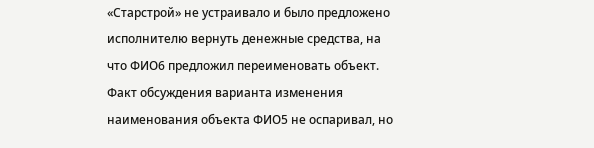«Старстрой» не устраивало и было предложено исполнителю вернуть денежные средства, на что ФИО6 предложил переименовать объект. Факт обсуждения варианта изменения наименования объекта ФИО5 не оспаривал, но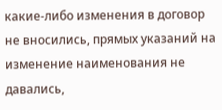какие-либо изменения в договор не вносились, прямых указаний на изменение наименования не давались,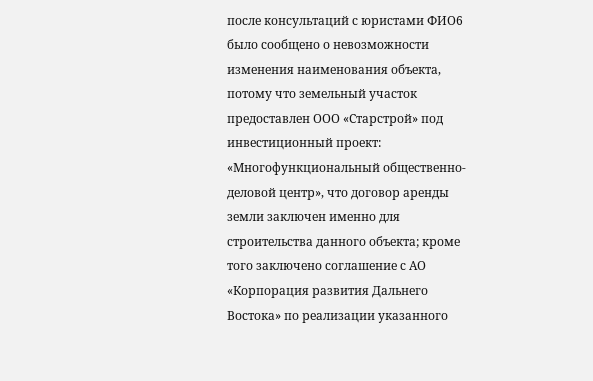после консультаций с юристами ФИО6 было сообщено о невозможности изменения наименования объекта, потому что земельный участок предоставлен ООО «Старстрой» под инвестиционный проект: «Многофункциональный общественно-деловой центр», что договор аренды земли заключен именно для строительства данного объекта; кроме того заключено соглашение с АО «Корпорация развития Дальнего Востока» по реализации указанного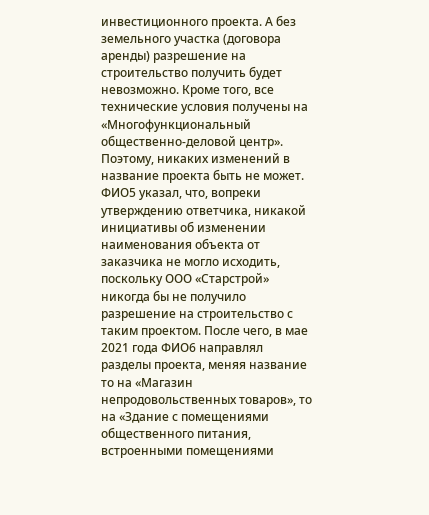инвестиционного проекта. А без земельного участка (договора аренды) разрешение на строительство получить будет невозможно. Кроме того, все технические условия получены на «Многофункциональный общественно-деловой центр». Поэтому, никаких изменений в название проекта быть не может. ФИО5 указал, что, вопреки утверждению ответчика, никакой инициативы об изменении наименования объекта от заказчика не могло исходить, поскольку ООО «Старстрой» никогда бы не получило разрешение на строительство с таким проектом. После чего, в мае 2021 года ФИО6 направлял разделы проекта, меняя название то на «Магазин непродовольственных товаров», то на «Здание с помещениями общественного питания, встроенными помещениями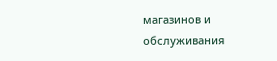магазинов и обслуживания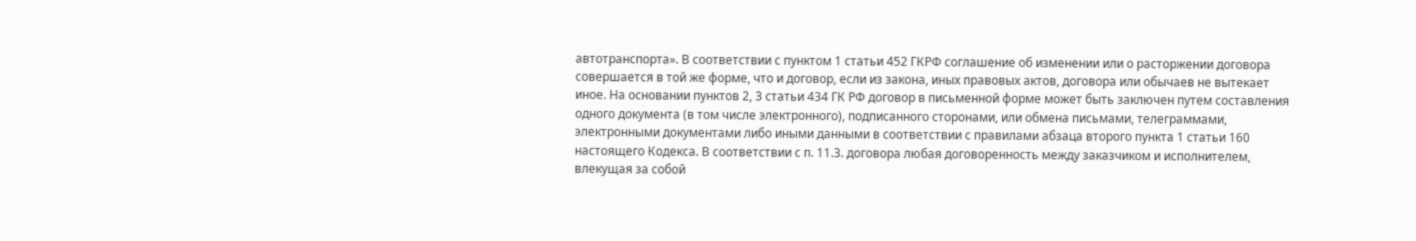автотранспорта». В соответствии с пунктом 1 статьи 452 ГКРФ соглашение об изменении или о расторжении договора совершается в той же форме, что и договор, если из закона, иных правовых актов, договора или обычаев не вытекает иное. На основании пунктов 2, 3 статьи 434 ГК РФ договор в письменной форме может быть заключен путем составления одного документа (в том числе электронного), подписанного сторонами, или обмена письмами, телеграммами, электронными документами либо иными данными в соответствии с правилами абзаца второго пункта 1 статьи 160 настоящего Кодекса. В соответствии с п. 11.3. договора любая договоренность между заказчиком и исполнителем, влекущая за собой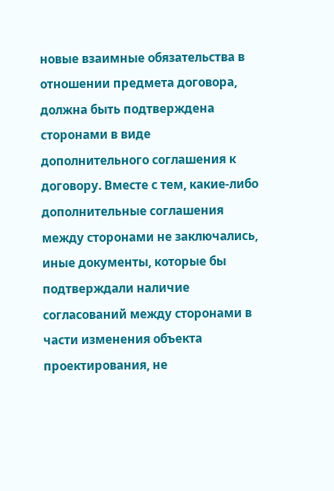новые взаимные обязательства в отношении предмета договора, должна быть подтверждена сторонами в виде дополнительного соглашения к договору. Вместе с тем, какие-либо дополнительные соглашения между сторонами не заключались, иные документы, которые бы подтверждали наличие согласований между сторонами в части изменения объекта проектирования, не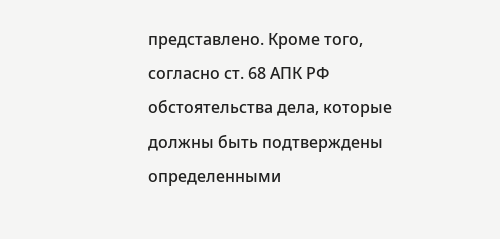представлено. Кроме того, согласно ст. 68 АПК РФ обстоятельства дела, которые должны быть подтверждены определенными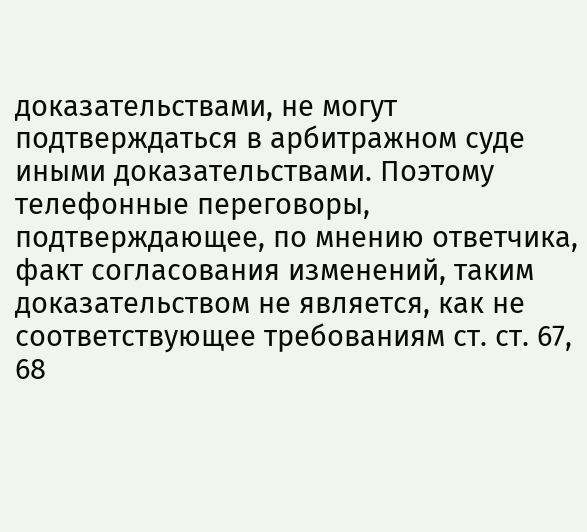доказательствами, не могут подтверждаться в арбитражном суде иными доказательствами. Поэтому телефонные переговоры, подтверждающее, по мнению ответчика, факт согласования изменений, таким доказательством не является, как не соответствующее требованиям ст. ст. 67, 68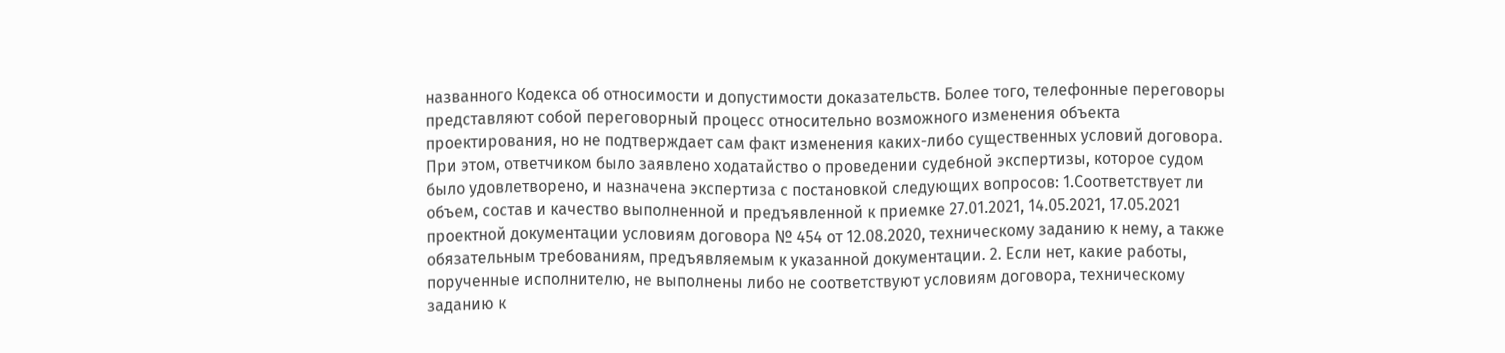названного Кодекса об относимости и допустимости доказательств. Более того, телефонные переговоры представляют собой переговорный процесс относительно возможного изменения объекта проектирования, но не подтверждает сам факт изменения каких-либо существенных условий договора. При этом, ответчиком было заявлено ходатайство о проведении судебной экспертизы, которое судом было удовлетворено, и назначена экспертиза с постановкой следующих вопросов: 1.Соответствует ли объем, состав и качество выполненной и предъявленной к приемке 27.01.2021, 14.05.2021, 17.05.2021 проектной документации условиям договора № 454 от 12.08.2020, техническому заданию к нему, а также обязательным требованиям, предъявляемым к указанной документации. 2. Если нет, какие работы, порученные исполнителю, не выполнены либо не соответствуют условиям договора, техническому заданию к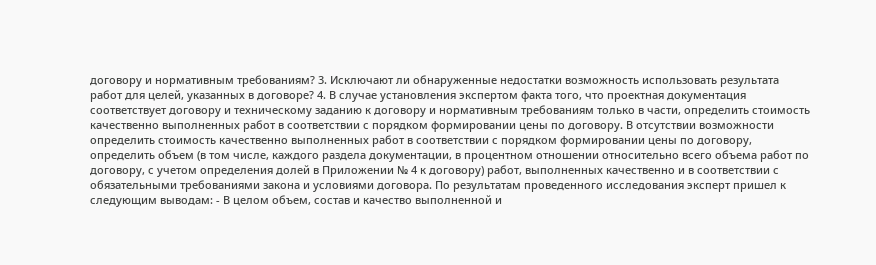договору и нормативным требованиям? 3. Исключают ли обнаруженные недостатки возможность использовать результата работ для целей, указанных в договоре? 4. В случае установления экспертом факта того, что проектная документация соответствует договору и техническому заданию к договору и нормативным требованиям только в части, определить стоимость качественно выполненных работ в соответствии с порядком формировании цены по договору. В отсутствии возможности определить стоимость качественно выполненных работ в соответствии с порядком формировании цены по договору, определить объем (в том числе, каждого раздела документации, в процентном отношении относительно всего объема работ по договору, с учетом определения долей в Приложении № 4 к договору) работ, выполненных качественно и в соответствии с обязательными требованиями закона и условиями договора. По результатам проведенного исследования эксперт пришел к следующим выводам: - В целом объем, состав и качество выполненной и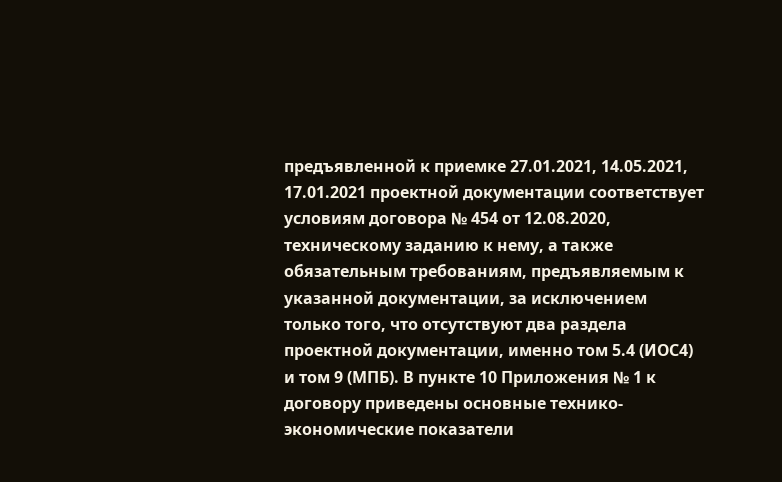предъявленной к приемке 27.01.2021, 14.05.2021, 17.01.2021 проектной документации соответствует условиям договора № 454 от 12.08.2020, техническому заданию к нему, а также обязательным требованиям, предъявляемым к указанной документации, за исключением только того, что отсутствуют два раздела проектной документации, именно том 5.4 (ИОС4) и том 9 (МПБ). В пункте 10 Приложения № 1 к договору приведены основные технико-экономические показатели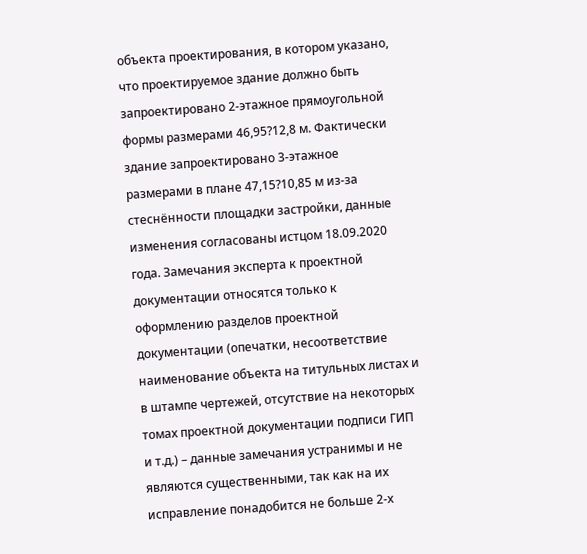объекта проектирования, в котором указано, что проектируемое здание должно быть запроектировано 2-этажное прямоугольной формы размерами 46,95?12,8 м. Фактически здание запроектировано 3-этажное размерами в плане 47,15?10,85 м из-за стеснённости площадки застройки, данные изменения согласованы истцом 18.09.2020 года. Замечания эксперта к проектной документации относятся только к оформлению разделов проектной документации (опечатки, несоответствие наименование объекта на титульных листах и в штампе чертежей, отсутствие на некоторых томах проектной документации подписи ГИП и т.д.) – данные замечания устранимы и не являются существенными, так как на их исправление понадобится не больше 2-х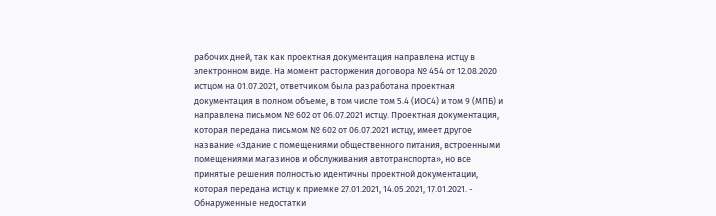рабочих дней, так как проектная документация направлена истцу в электронном виде. На момент расторжения договора № 454 от 12.08.2020 истцом на 01.07.2021, ответчиком была разработана проектная документация в полном объеме, в том числе том 5.4 (ИОС4) и том 9 (МПБ) и направлена письмом № 602 от 06.07.2021 истцу. Проектная документация, которая передана письмом № 602 от 06.07.2021 истцу, имеет другое название «Здание с помещениями общественного питания, встроенными помещениями магазинов и обслуживания автотранспорта», но все принятые решения полностью идентичны проектной документации, которая передана истцу к приемке 27.01.2021, 14.05.2021, 17.01.2021. - Обнаруженные недостатки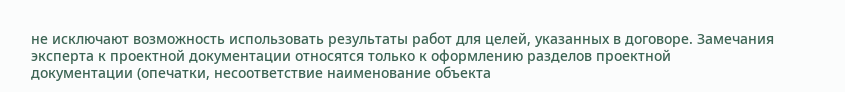не исключают возможность использовать результаты работ для целей, указанных в договоре. Замечания эксперта к проектной документации относятся только к оформлению разделов проектной документации (опечатки, несоответствие наименование объекта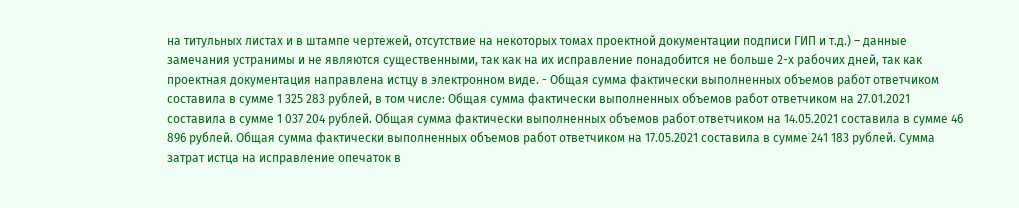на титульных листах и в штампе чертежей, отсутствие на некоторых томах проектной документации подписи ГИП и т.д.) – данные замечания устранимы и не являются существенными, так как на их исправление понадобится не больше 2-х рабочих дней, так как проектная документация направлена истцу в электронном виде. - Общая сумма фактически выполненных объемов работ ответчиком составила в сумме 1 325 283 рублей, в том числе: Общая сумма фактически выполненных объемов работ ответчиком на 27.01.2021 составила в сумме 1 037 204 рублей. Общая сумма фактически выполненных объемов работ ответчиком на 14.05.2021 составила в сумме 46 896 рублей. Общая сумма фактически выполненных объемов работ ответчиком на 17.05.2021 составила в сумме 241 183 рублей. Сумма затрат истца на исправление опечаток в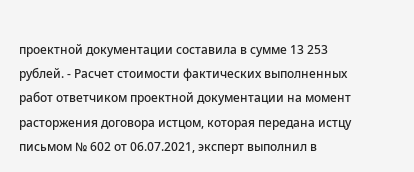проектной документации составила в сумме 13 253 рублей. - Расчет стоимости фактических выполненных работ ответчиком проектной документации на момент расторжения договора истцом, которая передана истцу письмом № 602 от 06.07.2021, эксперт выполнил в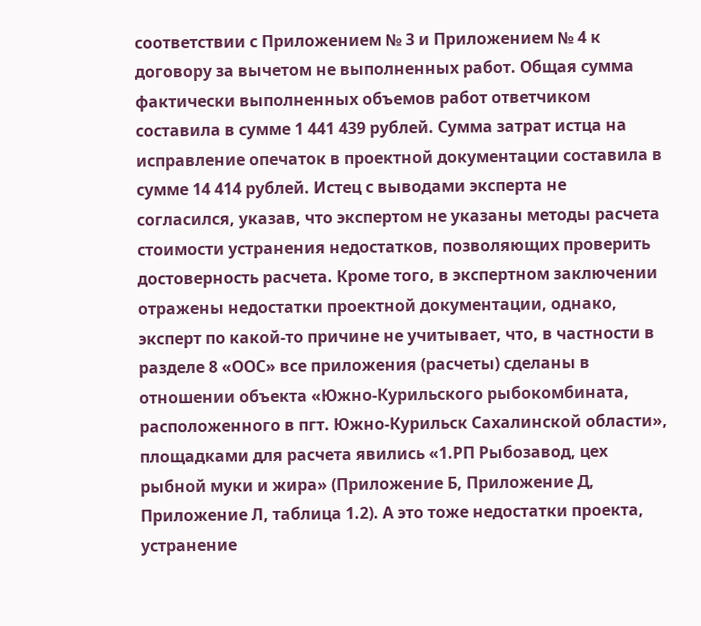соответствии с Приложением № 3 и Приложением № 4 к договору за вычетом не выполненных работ. Общая сумма фактически выполненных объемов работ ответчиком составила в сумме 1 441 439 рублей. Сумма затрат истца на исправление опечаток в проектной документации составила в сумме 14 414 рублей. Истец с выводами эксперта не согласился, указав, что экспертом не указаны методы расчета стоимости устранения недостатков, позволяющих проверить достоверность расчета. Кроме того, в экспертном заключении отражены недостатки проектной документации, однако, эксперт по какой-то причине не учитывает, что, в частности в разделе 8 «ООС» все приложения (расчеты) сделаны в отношении объекта «Южно-Курильского рыбокомбината, расположенного в пгт. Южно-Курильск Сахалинской области», площадками для расчета явились «1.РП Рыбозавод, цех рыбной муки и жира» (Приложение Б, Приложение Д, Приложение Л, таблица 1.2). А это тоже недостатки проекта, устранение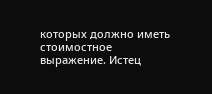которых должно иметь стоимостное выражение. Истец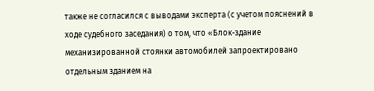также не согласился с выводами эксперта (с учетом пояснений в ходе судебного заседания) о том, что «Блок-здание механизированной стоянки автомобилей запроектировано отдельным зданием на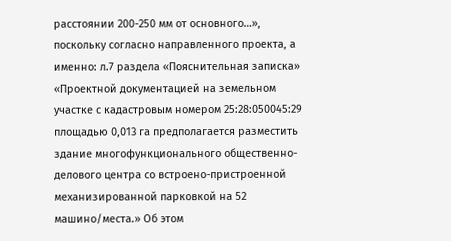расстоянии 200-250 мм от основного…», поскольку согласно направленного проекта, а именно: л.7 раздела «Пояснительная записка» «Проектной документацией на земельном участке с кадастровым номером 25:28:050045:29 площадью 0,013 га предполагается разместить здание многофункционального общественно-делового центра со встроено-пристроенной механизированной парковкой на 52 машино/места.» Об этом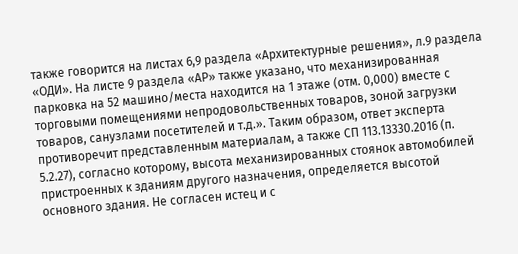также говорится на листах 6,9 раздела «Архитектурные решения», л.9 раздела «ОДИ». На листе 9 раздела «АР» также указано, что механизированная парковка на 52 машино/места находится на 1 этаже (отм. 0,000) вместе с торговыми помещениями непродовольственных товаров, зоной загрузки товаров, санузлами посетителей и т.д.». Таким образом, ответ эксперта противоречит представленным материалам, а также СП 113.13330.2016 (п. 5.2.27), согласно которому, высота механизированных стоянок автомобилей пристроенных к зданиям другого назначения, определяется высотой основного здания. Не согласен истец и с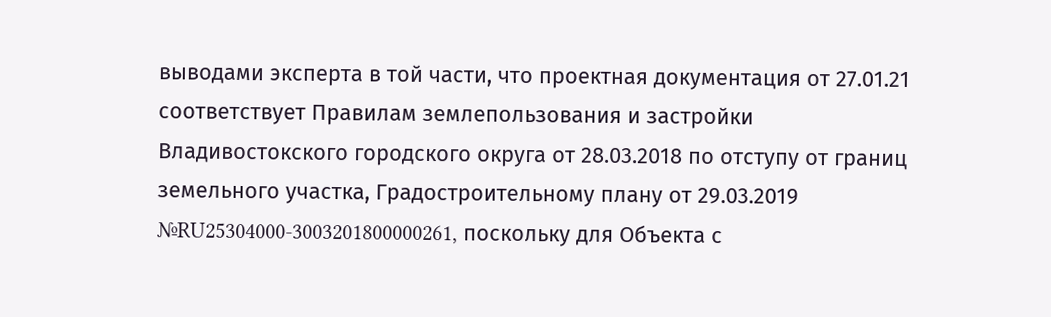выводами эксперта в той части, что проектная документация от 27.01.21 соответствует Правилам землепользования и застройки Владивостокского городского округа от 28.03.2018 по отступу от границ земельного участка, Градостроительному плану от 29.03.2019 №RU25304000-3003201800000261, поскольку для Объекта с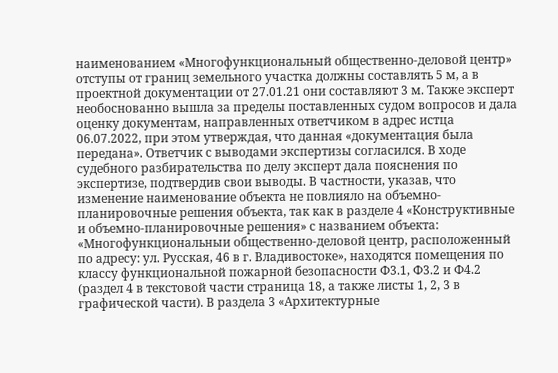наименованием «Многофункциональный общественно-деловой центр» отступы от границ земельного участка должны составлять 5 м, а в проектной документации от 27.01.21 они составляют 3 м. Также эксперт необоснованно вышла за пределы поставленных судом вопросов и дала оценку документам, направленных ответчиком в адрес истца 06.07.2022, при этом утверждая, что данная «документация была передана». Ответчик с выводами экспертизы согласился. В ходе судебного разбирательства по делу эксперт дала пояснения по экспертизе, подтвердив свои выводы. В частности, указав, что изменение наименование объекта не повлияло на объемно-планировочные решения объекта, так как в разделе 4 «Конструктивные и объемно-планировочные решения» с названием объекта: «Многофункциональныи общественно-деловой центр, расположенный по адресу: ул. Русская, 46 в г. Владивостоке», находятся помещения по классу функциональной пожарной безопасности Ф3.1, Ф3.2 и Ф4.2 (раздел 4 в текстовой части страница 18, а также листы 1, 2, 3 в графической части). В раздела 3 «Архитектурные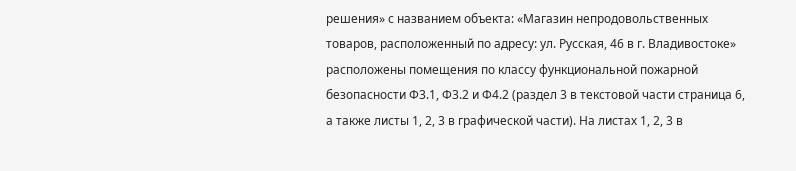решения» с названием объекта: «Магазин непродовольственных товаров, расположенный по адресу: ул. Русская, 46 в г. Владивостоке» расположены помещения по классу функциональной пожарной безопасности Ф3.1, Ф3.2 и Ф4.2 (раздел 3 в текстовой части страница 6, а также листы 1, 2, 3 в графической части). На листах 1, 2, 3 в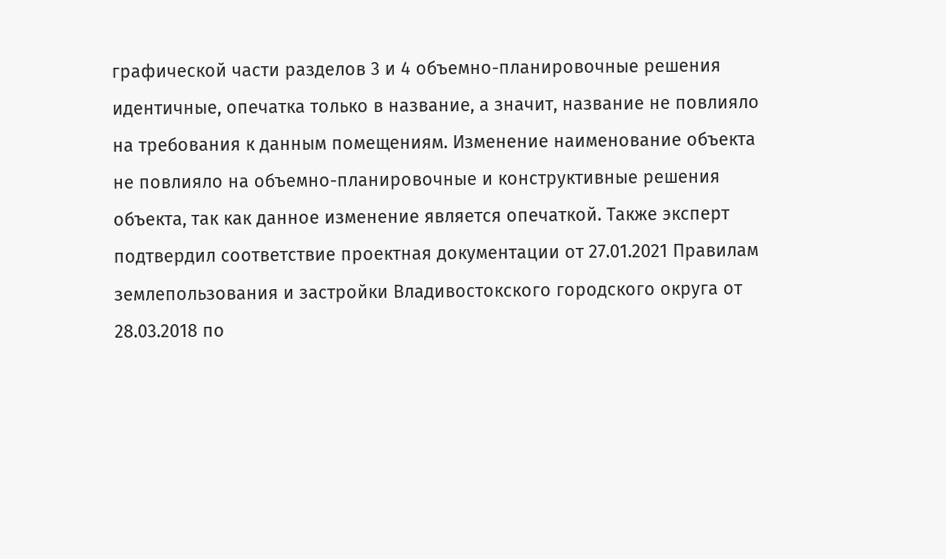графической части разделов 3 и 4 объемно-планировочные решения идентичные, опечатка только в название, а значит, название не повлияло на требования к данным помещениям. Изменение наименование объекта не повлияло на объемно-планировочные и конструктивные решения объекта, так как данное изменение является опечаткой. Также эксперт подтвердил соответствие проектная документации от 27.01.2021 Правилам землепользования и застройки Владивостокского городского округа от 28.03.2018 по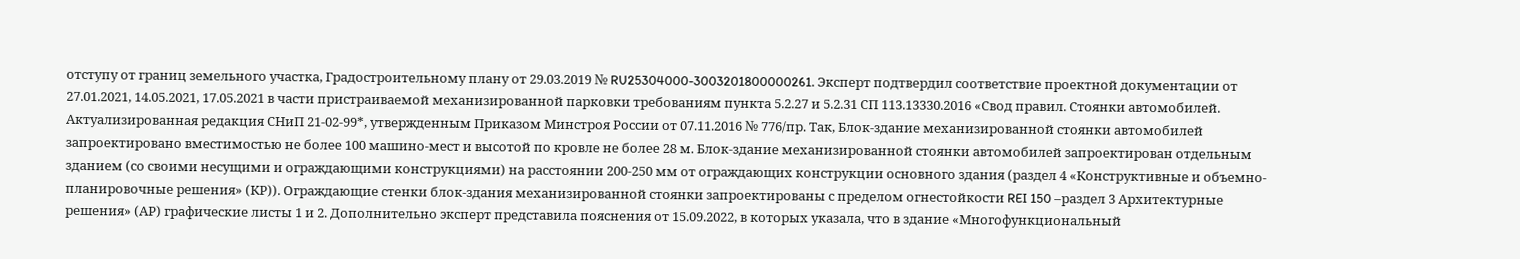отступу от границ земельного участка, Градостроительному плану от 29.03.2019 № RU25304000-3003201800000261. Эксперт подтвердил соответствие проектной документации от 27.01.2021, 14.05.2021, 17.05.2021 в части пристраиваемой механизированной парковки требованиям пункта 5.2.27 и 5.2.31 СП 113.13330.2016 «Свод правил. Стоянки автомобилей. Актуализированная редакция СНиП 21-02-99*, утвержденным Приказом Минстроя России от 07.11.2016 № 776/пр. Так, Блок-здание механизированной стоянки автомобилей запроектировано вместимостью не более 100 машино-мест и высотой по кровле не более 28 м. Блок-здание механизированной стоянки автомобилей запроектирован отдельным зданием (со своими несущими и ограждающими конструкциями) на расстоянии 200-250 мм от ограждающих конструкции основного здания (раздел 4 «Конструктивные и объемно-планировочные решения» (КР)). Ограждающие стенки блок-здания механизированной стоянки запроектированы с пределом огнестойкости REI 150 –раздел 3 Архитектурные решения» (АР) графические листы 1 и 2. Дополнительно эксперт представила пояснения от 15.09.2022, в которых указала, что в здание «Многофункциональный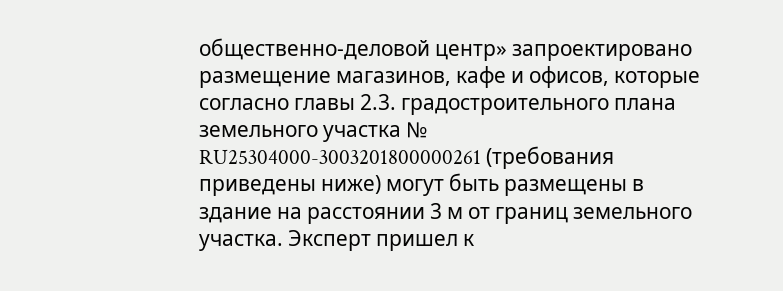общественно-деловой центр» запроектировано размещение магазинов, кафе и офисов, которые согласно главы 2.3. градостроительного плана земельного участка № RU25304000-3003201800000261 (требования приведены ниже) могут быть размещены в здание на расстоянии 3 м от границ земельного участка. Эксперт пришел к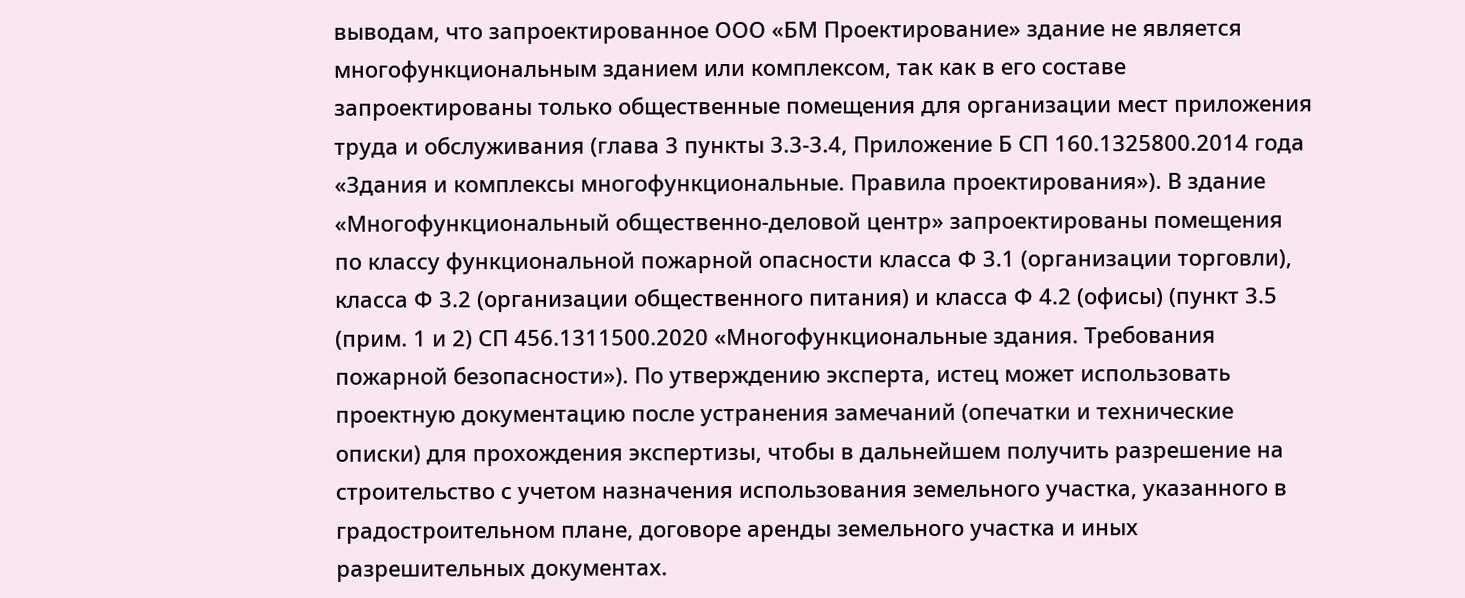выводам, что запроектированное ООО «БМ Проектирование» здание не является многофункциональным зданием или комплексом, так как в его составе запроектированы только общественные помещения для организации мест приложения труда и обслуживания (глава 3 пункты 3.3-3.4, Приложение Б СП 160.1325800.2014 года «Здания и комплексы многофункциональные. Правила проектирования»). В здание «Многофункциональный общественно-деловой центр» запроектированы помещения по классу функциональной пожарной опасности класса Ф 3.1 (организации торговли), класса Ф 3.2 (организации общественного питания) и класса Ф 4.2 (офисы) (пункт 3.5 (прим. 1 и 2) СП 456.1311500.2020 «Многофункциональные здания. Требования пожарной безопасности»). По утверждению эксперта, истец может использовать проектную документацию после устранения замечаний (опечатки и технические описки) для прохождения экспертизы, чтобы в дальнейшем получить разрешение на строительство с учетом назначения использования земельного участка, указанного в градостроительном плане, договоре аренды земельного участка и иных разрешительных документах.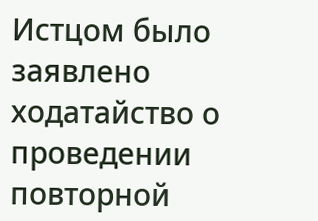Истцом было заявлено ходатайство о проведении повторной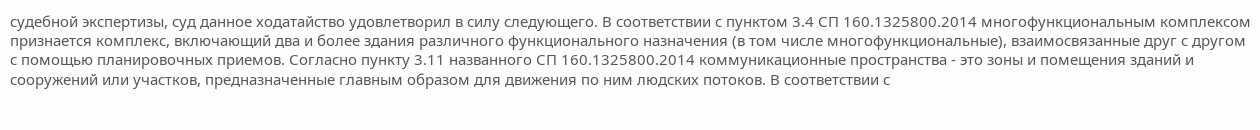судебной экспертизы, суд данное ходатайство удовлетворил в силу следующего. В соответствии с пунктом 3.4 СП 160.1325800.2014 многофункциональным комплексом признается комплекс, включающий два и более здания различного функционального назначения (в том числе многофункциональные), взаимосвязанные друг с другом с помощью планировочных приемов. Согласно пункту 3.11 названного СП 160.1325800.2014 коммуникационные пространства - это зоны и помещения зданий и сооружений или участков, предназначенные главным образом для движения по ним людских потоков. В соответствии с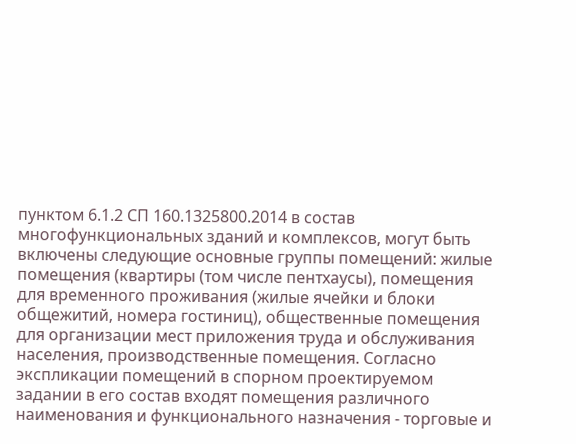пунктом 6.1.2 СП 160.1325800.2014 в состав многофункциональных зданий и комплексов, могут быть включены следующие основные группы помещений: жилые помещения (квартиры (том числе пентхаусы), помещения для временного проживания (жилые ячейки и блоки общежитий, номера гостиниц), общественные помещения для организации мест приложения труда и обслуживания населения, производственные помещения. Согласно экспликации помещений в спорном проектируемом задании в его состав входят помещения различного наименования и функционального назначения - торговые и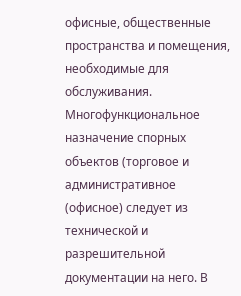офисные, общественные пространства и помещения, необходимые для обслуживания. Многофункциональное назначение спорных объектов (торговое и административное (офисное) следует из технической и разрешительной документации на него. В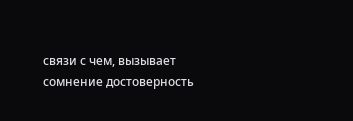связи с чем, вызывает сомнение достоверность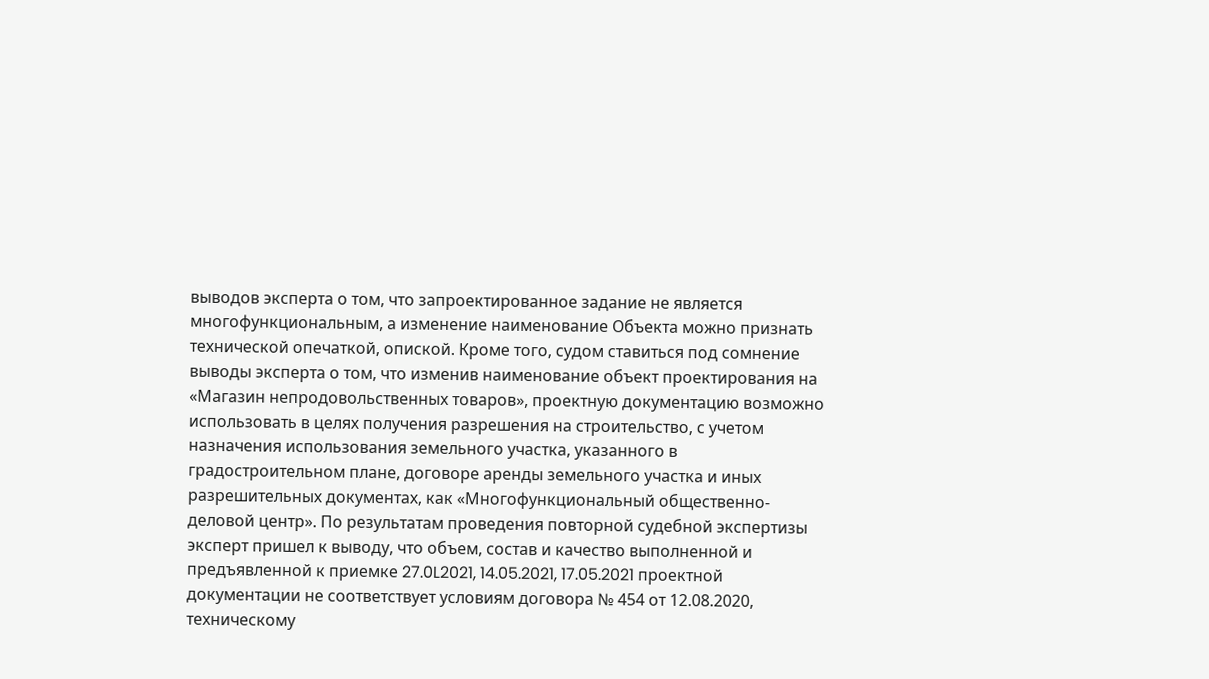выводов эксперта о том, что запроектированное задание не является многофункциональным, а изменение наименование Объекта можно признать технической опечаткой, опиской. Кроме того, судом ставиться под сомнение выводы эксперта о том, что изменив наименование объект проектирования на «Магазин непродовольственных товаров», проектную документацию возможно использовать в целях получения разрешения на строительство, с учетом назначения использования земельного участка, указанного в градостроительном плане, договоре аренды земельного участка и иных разрешительных документах, как «Многофункциональный общественно-деловой центр». По результатам проведения повторной судебной экспертизы эксперт пришел к выводу, что объем, состав и качество выполненной и предъявленной к приемке 27.0L2021, 14.05.2021, 17.05.2021 проектной документации не соответствует условиям договора № 454 от 12.08.2020, техническому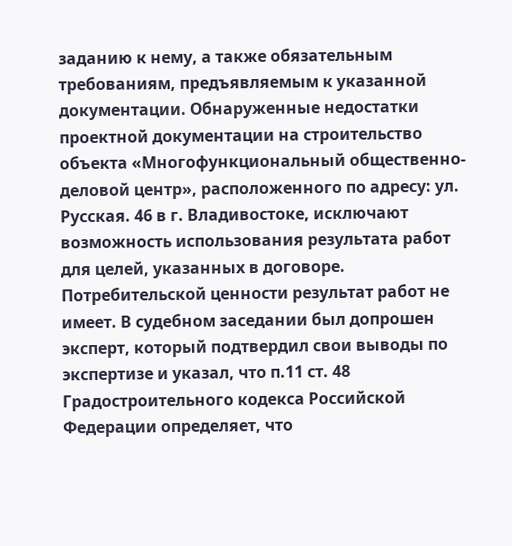заданию к нему, а также обязательным требованиям, предъявляемым к указанной документации. Обнаруженные недостатки проектной документации на строительство объекта «Многофункциональный общественно-деловой центр», расположенного по адресу: ул. Русская. 46 в г. Владивостоке, исключают возможность использования результата работ для целей, указанных в договоре. Потребительской ценности результат работ не имеет. В судебном заседании был допрошен эксперт, который подтвердил свои выводы по экспертизе и указал, что п.11 ст. 48 Градостроительного кодекса Российской Федерации определяет, что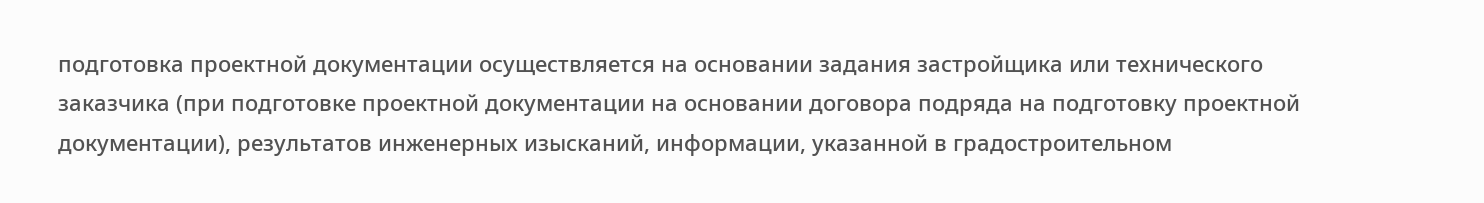подготовка проектной документации осуществляется на основании задания застройщика или технического заказчика (при подготовке проектной документации на основании договора подряда на подготовку проектной документации), результатов инженерных изысканий, информации, указанной в градостроительном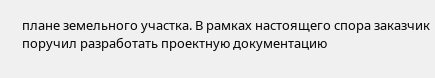плане земельного участка. В рамках настоящего спора заказчик поручил разработать проектную документацию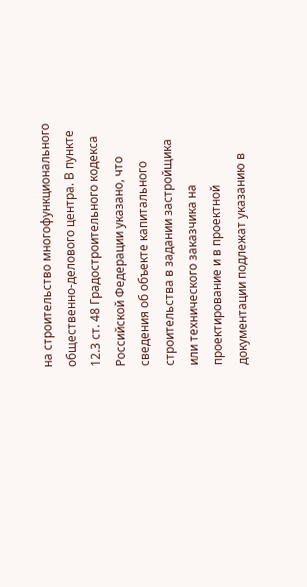на строительство многофункционального общественно-делового центра. В пункте 12.3 ст. 48 Градостроительного кодекса Российской Федерации указано, что сведения об объекте капитального строительства в задании застройщика или технического заказчика на проектирование и в проектной документации подлежат указанию в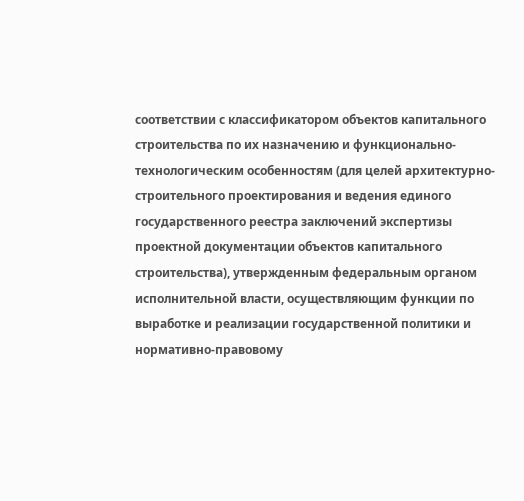соответствии с классификатором объектов капитального строительства по их назначению и функционально-технологическим особенностям (для целей архитектурно-строительного проектирования и ведения единого государственного реестра заключений экспертизы проектной документации объектов капитального строительства), утвержденным федеральным органом исполнительной власти, осуществляющим функции по выработке и реализации государственной политики и нормативно-правовому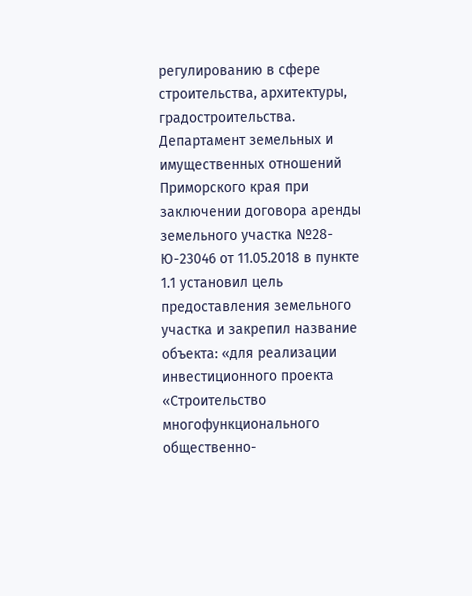регулированию в сфере строительства, архитектуры, градостроительства. Департамент земельных и имущественных отношений Приморского края при заключении договора аренды земельного участка №28-Ю-23046 от 11.05.2018 в пункте 1.1 установил цель предоставления земельного участка и закрепил название объекта: «для реализации инвестиционного проекта «Строительство многофункционального общественно-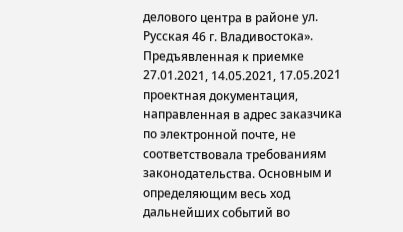делового центра в районе ул. Русская 46 г. Владивостока». Предъявленная к приемке 27.01.2021, 14.05.2021, 17.05.2021 проектная документация, направленная в адрес заказчика по электронной почте, не соответствовала требованиям законодательства. Основным и определяющим весь ход дальнейших событий во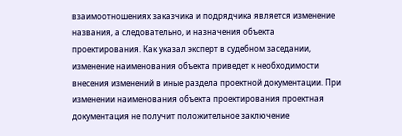взаимоотношениях заказчика и подрядчика является изменение названия, а следовательно, и назначения объекта проектирования. Как указал эксперт в судебном заседании, изменение наименования объекта приведет к необходимости внесения изменений в иные раздела проектной документации. При изменении наименования объекта проектирования проектная документация не получит положительное заключение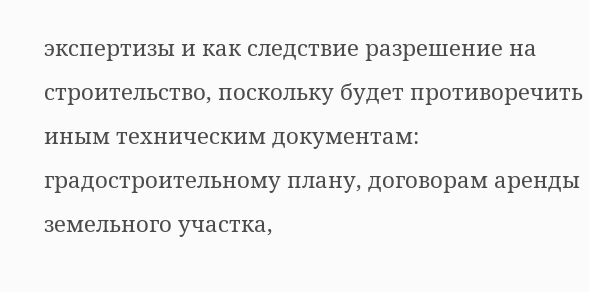экспертизы и как следствие разрешение на строительство, поскольку будет противоречить иным техническим документам: градостроительному плану, договорам аренды земельного участка,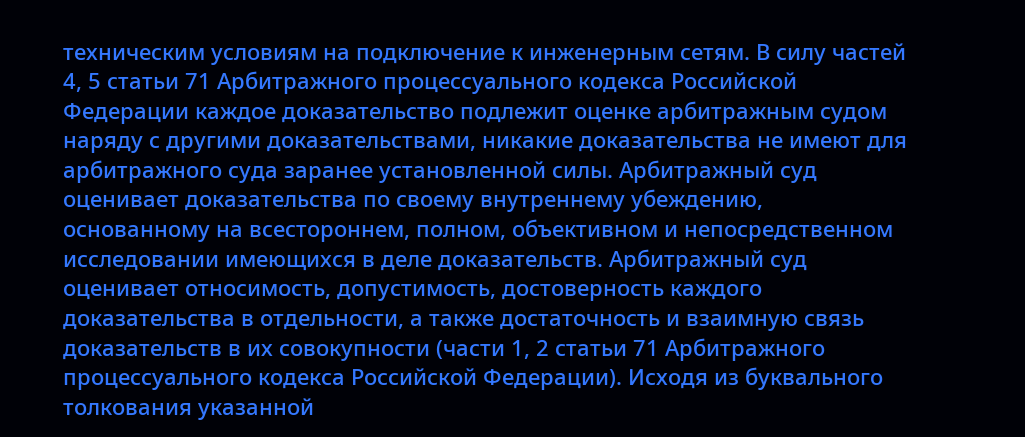техническим условиям на подключение к инженерным сетям. В силу частей 4, 5 статьи 71 Арбитражного процессуального кодекса Российской Федерации каждое доказательство подлежит оценке арбитражным судом наряду с другими доказательствами, никакие доказательства не имеют для арбитражного суда заранее установленной силы. Арбитражный суд оценивает доказательства по своему внутреннему убеждению, основанному на всестороннем, полном, объективном и непосредственном исследовании имеющихся в деле доказательств. Арбитражный суд оценивает относимость, допустимость, достоверность каждого доказательства в отдельности, а также достаточность и взаимную связь доказательств в их совокупности (части 1, 2 статьи 71 Арбитражного процессуального кодекса Российской Федерации). Исходя из буквального толкования указанной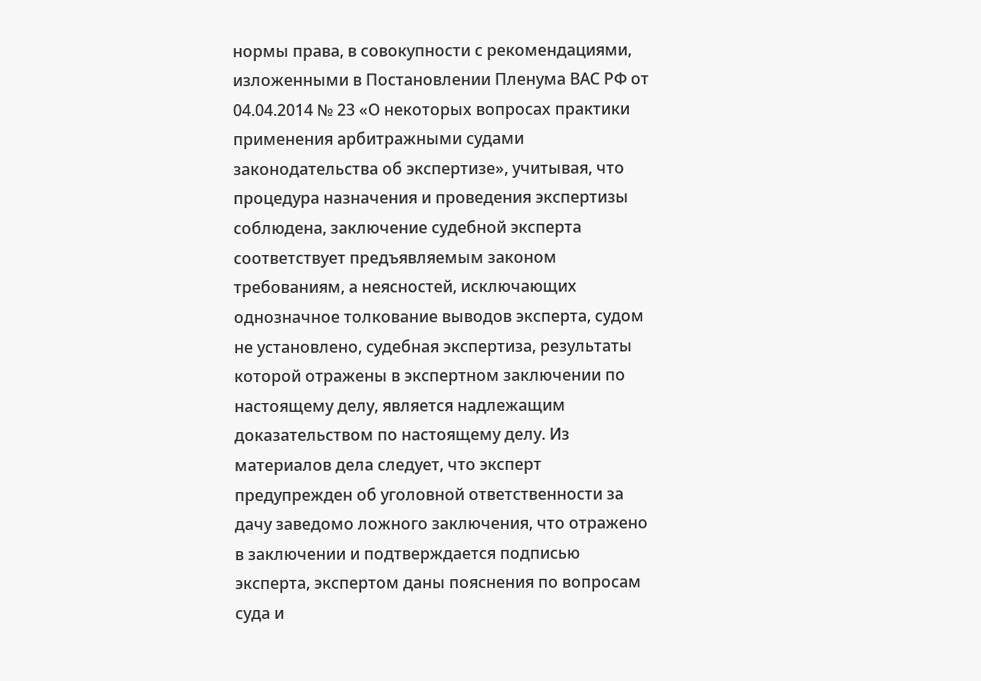нормы права, в совокупности с рекомендациями, изложенными в Постановлении Пленума ВАС РФ от 04.04.2014 № 23 «О некоторых вопросах практики применения арбитражными судами законодательства об экспертизе», учитывая, что процедура назначения и проведения экспертизы соблюдена, заключение судебной эксперта соответствует предъявляемым законом требованиям, а неясностей, исключающих однозначное толкование выводов эксперта, судом не установлено, судебная экспертиза, результаты которой отражены в экспертном заключении по настоящему делу, является надлежащим доказательством по настоящему делу. Из материалов дела следует, что эксперт предупрежден об уголовной ответственности за дачу заведомо ложного заключения, что отражено в заключении и подтверждается подписью эксперта, экспертом даны пояснения по вопросам суда и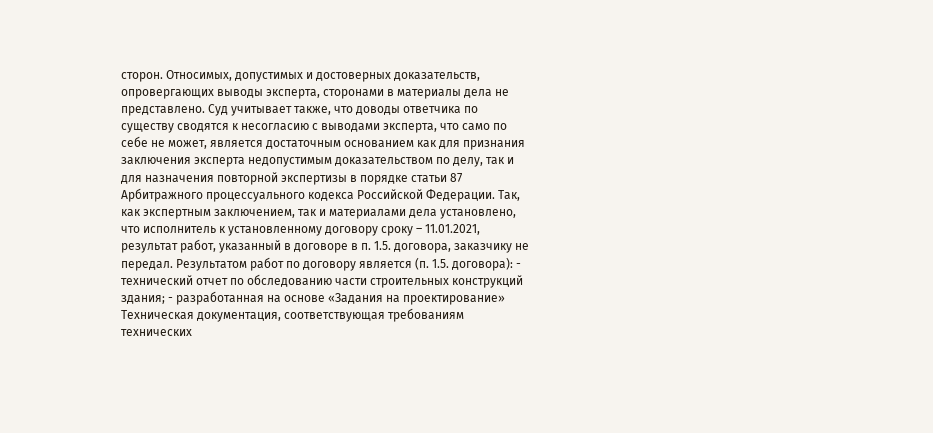сторон. Относимых, допустимых и достоверных доказательств, опровергающих выводы эксперта, сторонами в материалы дела не представлено. Суд учитывает также, что доводы ответчика по существу сводятся к несогласию с выводами эксперта, что само по себе не может, является достаточным основанием как для признания заключения эксперта недопустимым доказательством по делу, так и для назначения повторной экспертизы в порядке статьи 87 Арбитражного процессуального кодекса Российской Федерации. Так, как экспертным заключением, так и материалами дела установлено, что исполнитель к установленному договору сроку – 11.01.2021, результат работ, указанный в договоре в п. 1.5. договора, заказчику не передал. Результатом работ по договору является (п. 1.5. договора): - технический отчет по обследованию части строительных конструкций здания; - разработанная на основе «Задания на проектирование» Техническая документация, соответствующая требованиям технических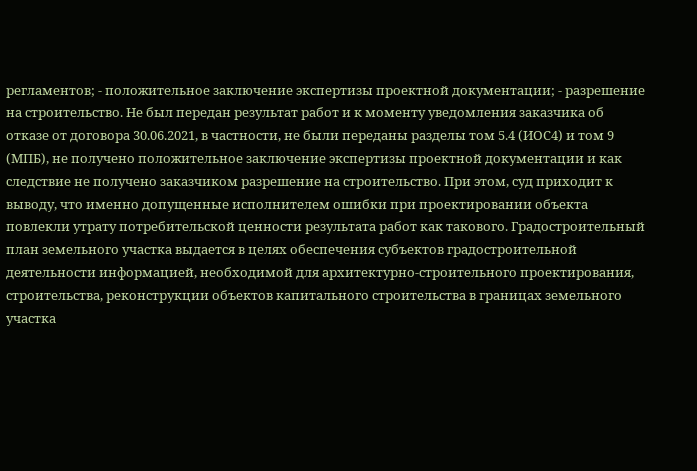регламентов; - положительное заключение экспертизы проектной документации; - разрешение на строительство. Не был передан результат работ и к моменту уведомления заказчика об отказе от договора 30.06.2021, в частности, не были переданы разделы том 5.4 (ИОС4) и том 9 (МПБ), не получено положительное заключение экспертизы проектной документации и как следствие не получено заказчиком разрешение на строительство. При этом, суд приходит к выводу, что именно допущенные исполнителем ошибки при проектировании объекта повлекли утрату потребительской ценности результата работ как такового. Градостроительный план земельного участка выдается в целях обеспечения субъектов градостроительной деятельности информацией, необходимой для архитектурно-строительного проектирования, строительства, реконструкции объектов капитального строительства в границах земельного участка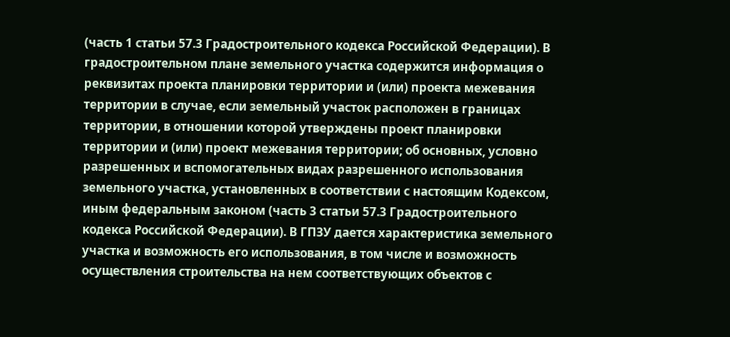(часть 1 статьи 57.3 Градостроительного кодекса Российской Федерации). В градостроительном плане земельного участка содержится информация о реквизитах проекта планировки территории и (или) проекта межевания территории в случае, если земельный участок расположен в границах территории, в отношении которой утверждены проект планировки территории и (или) проект межевания территории; об основных, условно разрешенных и вспомогательных видах разрешенного использования земельного участка, установленных в соответствии с настоящим Кодексом, иным федеральным законом (часть 3 статьи 57.3 Градостроительного кодекса Российской Федерации). В ГПЗУ дается характеристика земельного участка и возможность его использования, в том числе и возможность осуществления строительства на нем соответствующих объектов с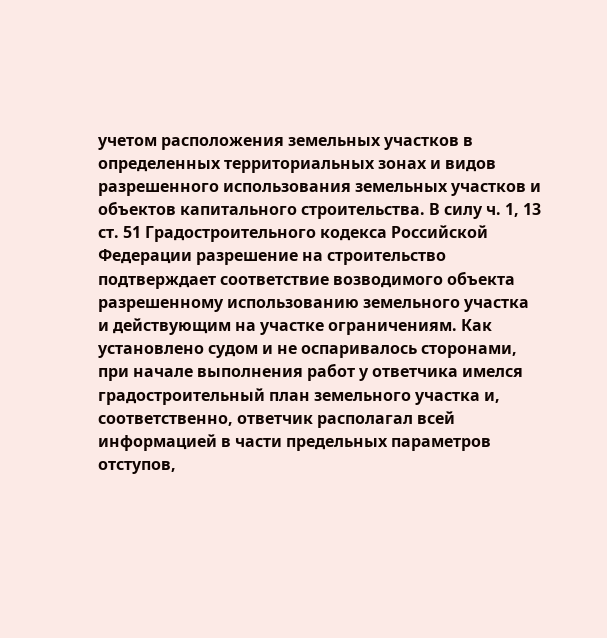учетом расположения земельных участков в определенных территориальных зонах и видов разрешенного использования земельных участков и объектов капитального строительства. В силу ч. 1, 13 ст. 51 Градостроительного кодекса Российской Федерации разрешение на строительство подтверждает соответствие возводимого объекта разрешенному использованию земельного участка и действующим на участке ограничениям. Как установлено судом и не оспаривалось сторонами, при начале выполнения работ у ответчика имелся градостроительный план земельного участка и, соответственно, ответчик располагал всей информацией в части предельных параметров отступов,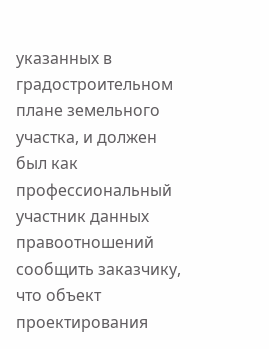указанных в градостроительном плане земельного участка, и должен был как профессиональный участник данных правоотношений сообщить заказчику, что объект проектирования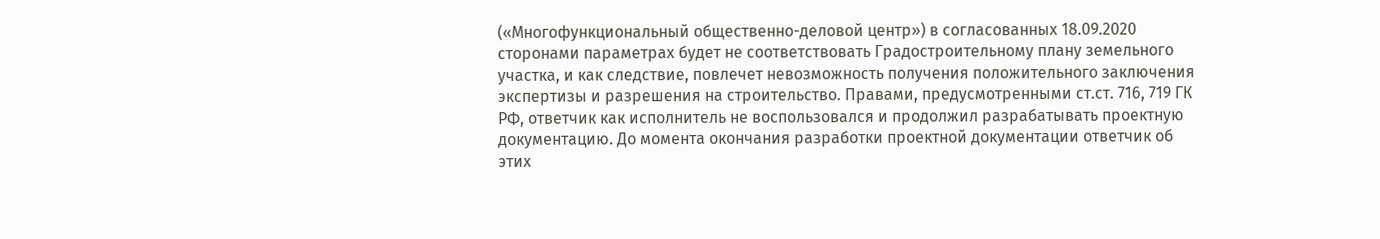(«Многофункциональный общественно-деловой центр») в согласованных 18.09.2020 сторонами параметрах будет не соответствовать Градостроительному плану земельного участка, и как следствие, повлечет невозможность получения положительного заключения экспертизы и разрешения на строительство. Правами, предусмотренными ст.ст. 716, 719 ГК РФ, ответчик как исполнитель не воспользовался и продолжил разрабатывать проектную документацию. До момента окончания разработки проектной документации ответчик об этих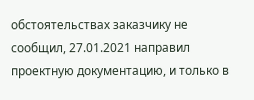обстоятельствах заказчику не сообщил, 27.01.2021 направил проектную документацию, и только в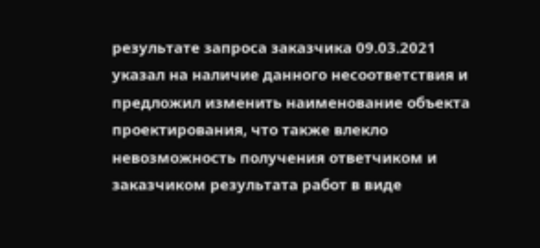результате запроса заказчика 09.03.2021 указал на наличие данного несоответствия и предложил изменить наименование объекта проектирования, что также влекло невозможность получения ответчиком и заказчиком результата работ в виде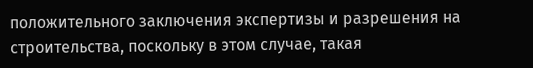положительного заключения экспертизы и разрешения на строительства, поскольку в этом случае, такая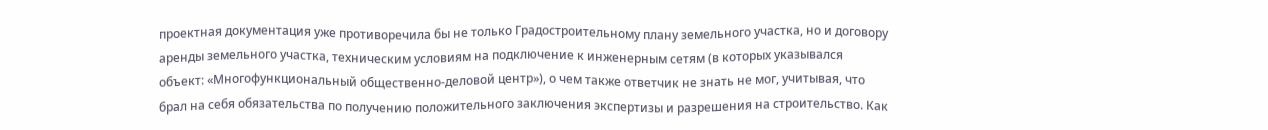проектная документация уже противоречила бы не только Градостроительному плану земельного участка, но и договору аренды земельного участка, техническим условиям на подключение к инженерным сетям (в которых указывался объект: «Многофункциональный общественно-деловой центр»), о чем также ответчик не знать не мог, учитывая, что брал на себя обязательства по получению положительного заключения экспертизы и разрешения на строительство. Как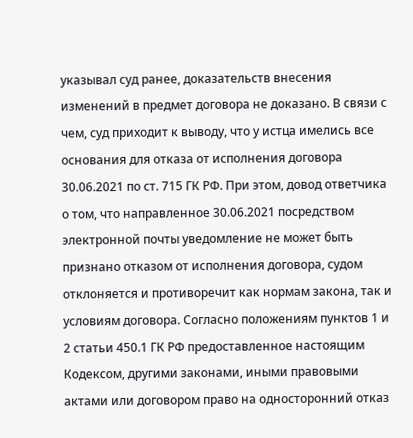указывал суд ранее, доказательств внесения изменений в предмет договора не доказано. В связи с чем, суд приходит к выводу, что у истца имелись все основания для отказа от исполнения договора 30.06.2021 по ст. 715 ГК РФ. При этом, довод ответчика о том, что направленное 30.06.2021 посредством электронной почты уведомление не может быть признано отказом от исполнения договора, судом отклоняется и противоречит как нормам закона, так и условиям договора. Согласно положениям пунктов 1 и 2 статьи 450.1 ГК РФ предоставленное настоящим Кодексом, другими законами, иными правовыми актами или договором право на односторонний отказ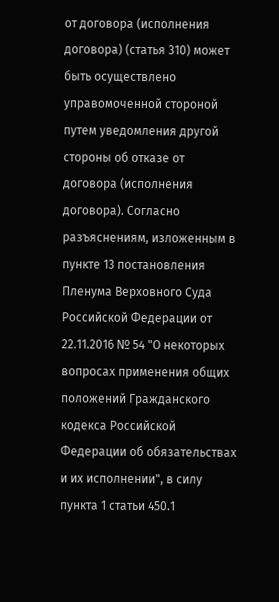от договора (исполнения договора) (статья 310) может быть осуществлено управомоченной стороной путем уведомления другой стороны об отказе от договора (исполнения договора). Согласно разъяснениям, изложенным в пункте 13 постановления Пленума Верховного Суда Российской Федерации от 22.11.2016 № 54 "О некоторых вопросах применения общих положений Гражданского кодекса Российской Федерации об обязательствах и их исполнении", в силу пункта 1 статьи 450.1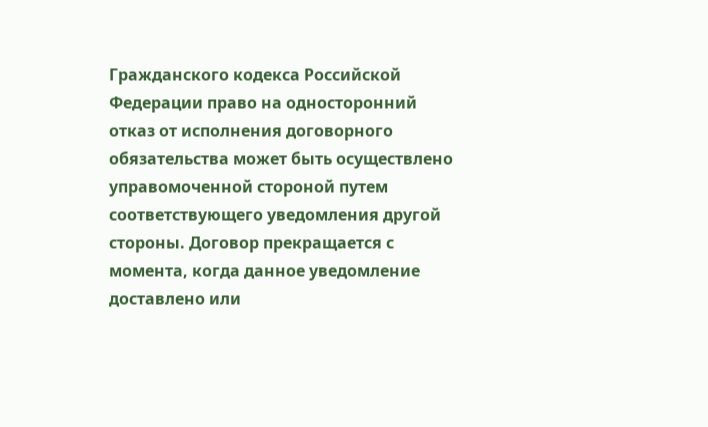Гражданского кодекса Российской Федерации право на односторонний отказ от исполнения договорного обязательства может быть осуществлено управомоченной стороной путем соответствующего уведомления другой стороны. Договор прекращается с момента, когда данное уведомление доставлено или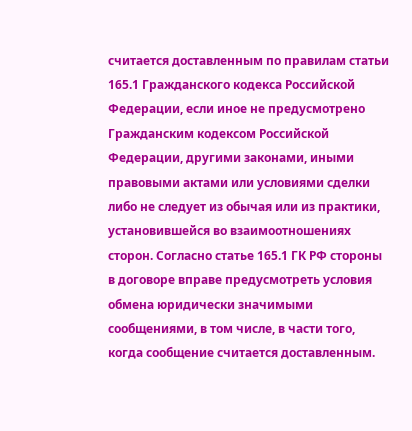считается доставленным по правилам статьи 165.1 Гражданского кодекса Российской Федерации, если иное не предусмотрено Гражданским кодексом Российской Федерации, другими законами, иными правовыми актами или условиями сделки либо не следует из обычая или из практики, установившейся во взаимоотношениях сторон. Согласно статье 165.1 ГК РФ стороны в договоре вправе предусмотреть условия обмена юридически значимыми сообщениями, в том числе, в части того, когда сообщение считается доставленным.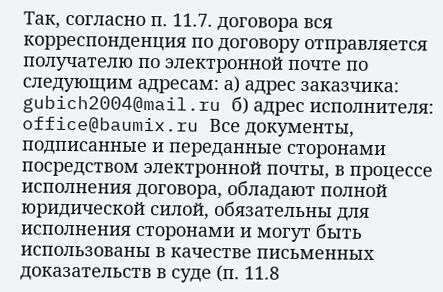Так, согласно п. 11.7. договора вся корреспонденция по договору отправляется получателю по электронной почте по следующим адресам: а) адрес заказчика: gubich2004@mail.ru б) адрес исполнителя: office@baumix.ru Все документы, подписанные и переданные сторонами посредством электронной почты, в процессе исполнения договора, обладают полной юридической силой, обязательны для исполнения сторонами и могут быть использованы в качестве письменных доказательств в суде (п. 11.8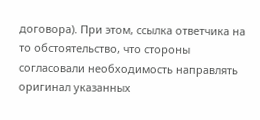договора). При этом, ссылка ответчика на то обстоятельство, что стороны согласовали необходимость направлять оригинал указанных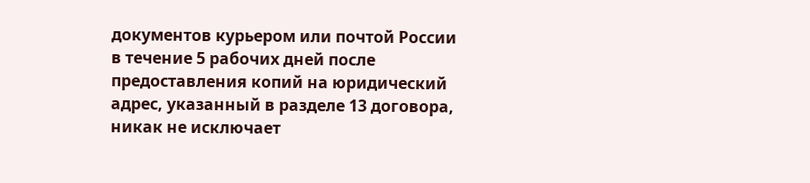документов курьером или почтой России в течение 5 рабочих дней после предоставления копий на юридический адрес, указанный в разделе 13 договора, никак не исключает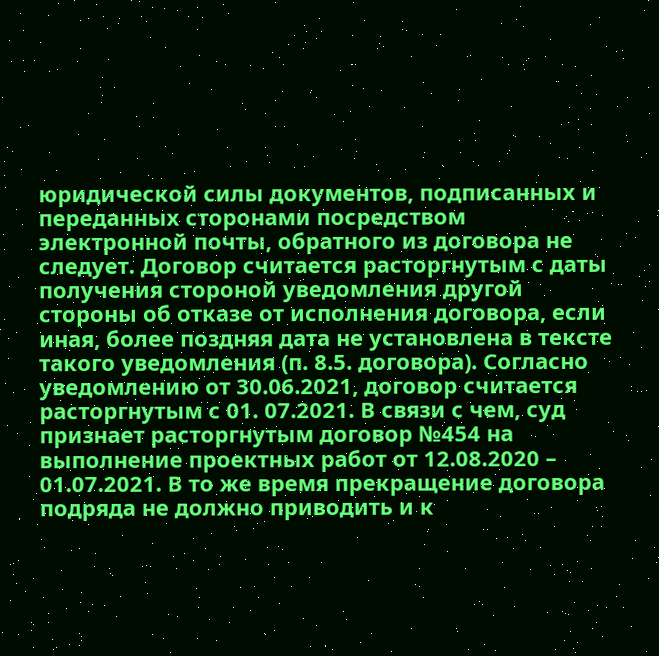юридической силы документов, подписанных и переданных сторонами посредством электронной почты, обратного из договора не следует. Договор считается расторгнутым с даты получения стороной уведомления другой стороны об отказе от исполнения договора, если иная, более поздняя дата не установлена в тексте такого уведомления (п. 8.5. договора). Согласно уведомлению от 30.06.2021, договор считается расторгнутым с 01. 07.2021. В связи с чем, суд признает расторгнутым договор №454 на выполнение проектных работ от 12.08.2020 – 01.07.2021. В то же время прекращение договора подряда не должно приводить и к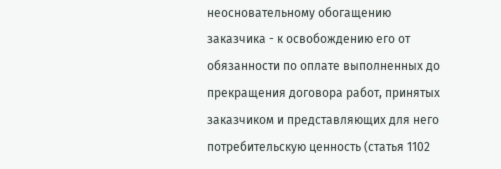неосновательному обогащению заказчика - к освобождению его от обязанности по оплате выполненных до прекращения договора работ, принятых заказчиком и представляющих для него потребительскую ценность (статья 1102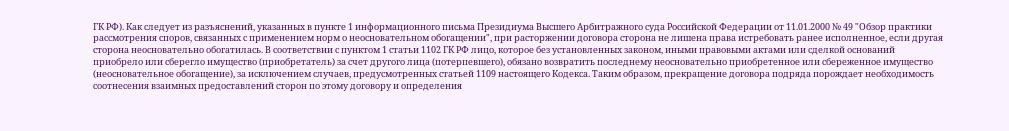ГК РФ). Как следует из разъяснений, указанных в пункте 1 информационного письма Президиума Высшего Арбитражного суда Российской Федерации от 11.01.2000 № 49 "Обзор практики рассмотрения споров, связанных с применением норм о неосновательном обогащении", при расторжении договора сторона не лишена права истребовать ранее исполненное, если другая сторона неосновательно обогатилась. В соответствии с пунктом 1 статьи 1102 ГК РФ лицо, которое без установленных законом, иными правовыми актами или сделкой оснований приобрело или сберегло имущество (приобретатель) за счет другого лица (потерпевшего), обязано возвратить последнему неосновательно приобретенное или сбереженное имущество (неосновательное обогащение), за исключением случаев, предусмотренных статьей 1109 настоящего Кодекса. Таким образом, прекращение договора подряда порождает необходимость соотнесения взаимных предоставлений сторон по этому договору и определения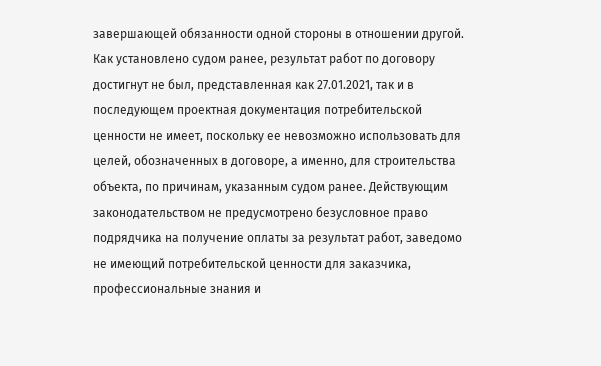завершающей обязанности одной стороны в отношении другой. Как установлено судом ранее, результат работ по договору достигнут не был, представленная как 27.01.2021, так и в последующем проектная документация потребительской ценности не имеет, поскольку ее невозможно использовать для целей, обозначенных в договоре, а именно, для строительства объекта, по причинам, указанным судом ранее. Действующим законодательством не предусмотрено безусловное право подрядчика на получение оплаты за результат работ, заведомо не имеющий потребительской ценности для заказчика, профессиональные знания и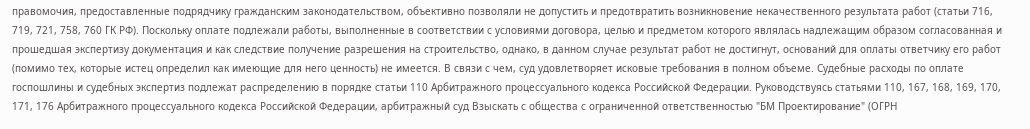правомочия, предоставленные подрядчику гражданским законодательством, объективно позволяли не допустить и предотвратить возникновение некачественного результата работ (статьи 716, 719, 721, 758, 760 ГК РФ). Поскольку оплате подлежали работы, выполненные в соответствии с условиями договора, целью и предметом которого являлась надлежащим образом согласованная и прошедшая экспертизу документация и как следствие получение разрешения на строительство, однако, в данном случае результат работ не достигнут, оснований для оплаты ответчику его работ (помимо тех, которые истец определил как имеющие для него ценность) не имеется. В связи с чем, суд удовлетворяет исковые требования в полном объеме. Судебные расходы по оплате госпошлины и судебных экспертиз подлежат распределению в порядке статьи 110 Арбитражного процессуального кодекса Российской Федерации. Руководствуясь статьями 110, 167, 168, 169, 170, 171, 176 Арбитражного процессуального кодекса Российской Федерации, арбитражный суд Взыскать с общества с ограниченной ответственностью "БМ Проектирование" (ОГРН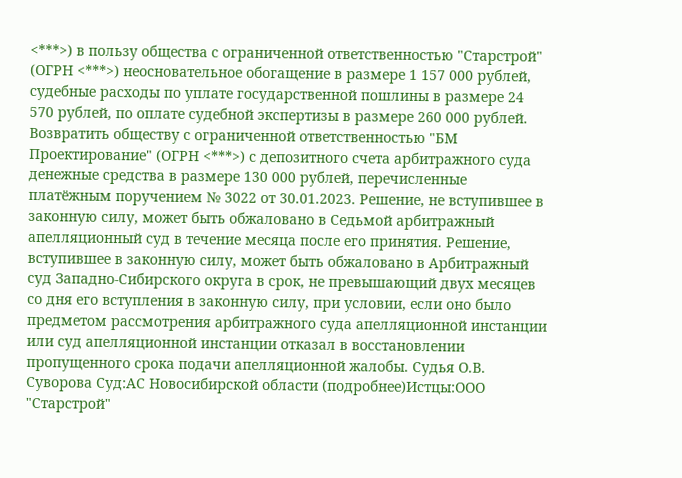<***>) в пользу общества с ограниченной ответственностью "Старстрой" (ОГРН <***>) неосновательное обогащение в размере 1 157 000 рублей, судебные расходы по уплате государственной пошлины в размере 24 570 рублей, по оплате судебной экспертизы в размере 260 000 рублей. Возвратить обществу с ограниченной ответственностью "БМ Проектирование" (ОГРН <***>) с депозитного счета арбитражного суда денежные средства в размере 130 000 рублей, перечисленные платёжным поручением № 3022 от 30.01.2023. Решение, не вступившее в законную силу, может быть обжаловано в Седьмой арбитражный апелляционный суд в течение месяца после его принятия. Решение, вступившее в законную силу, может быть обжаловано в Арбитражный суд Западно-Сибирского округа в срок, не превышающий двух месяцев со дня его вступления в законную силу, при условии, если оно было предметом рассмотрения арбитражного суда апелляционной инстанции или суд апелляционной инстанции отказал в восстановлении пропущенного срока подачи апелляционной жалобы. Судья О.В. Суворова Суд:АС Новосибирской области (подробнее)Истцы:ООО "Старстрой"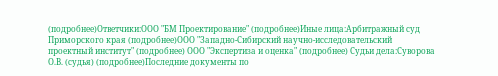(подробнее)Ответчики:ООО "БМ Проектирование" (подробнее)Иные лица:Арбитражный суд Приморского края (подробнее)ООО "Западно-Сибирский научно-исследовательский проектный институт" (подробнее) ООО "Экспертиза и оценка" (подробнее) Судьи дела:Суворова О.В. (судья) (подробнее)Последние документы по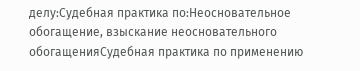делу:Судебная практика по:Неосновательное обогащение, взыскание неосновательного обогащенияСудебная практика по применению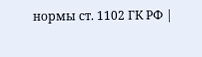нормы ст. 1102 ГК РФ |